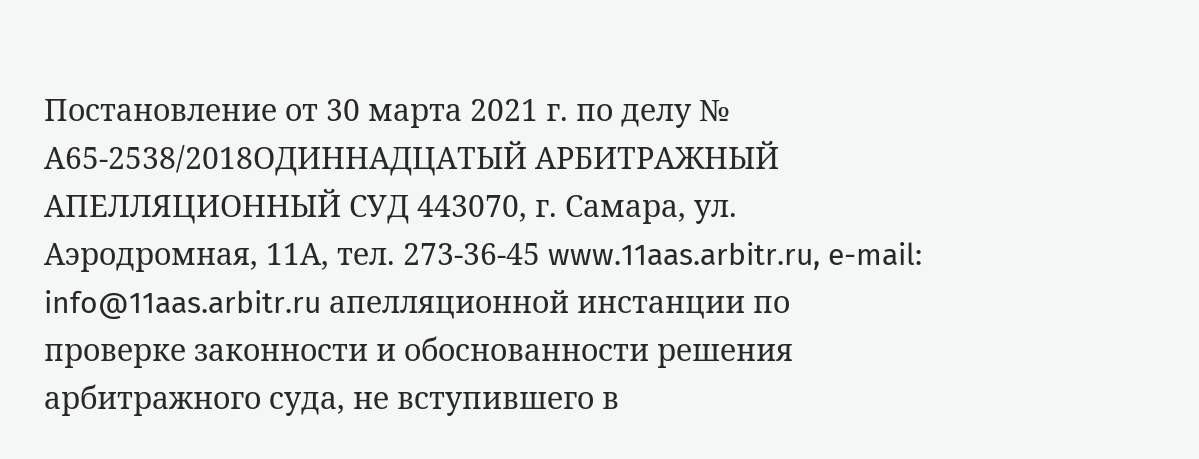Постановление от 30 марта 2021 г. по делу № А65-2538/2018ОДИННАДЦАТЫЙ АРБИТРАЖНЫЙ АПЕЛЛЯЦИОННЫЙ СУД 443070, г. Самара, ул. Аэродромная, 11А, тел. 273-36-45 www.11aas.arbitr.ru, e-mail: info@11aas.arbitr.ru апелляционной инстанции по проверке законности и обоснованности решения арбитражного суда, не вступившего в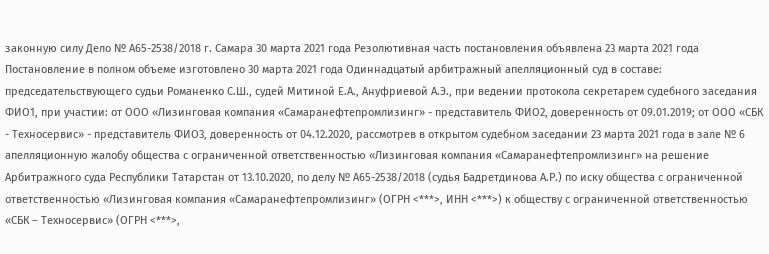законную силу Дело № А65-2538/2018 г. Самара 30 марта 2021 года Резолютивная часть постановления объявлена 23 марта 2021 года Постановление в полном объеме изготовлено 30 марта 2021 года Одиннадцатый арбитражный апелляционный суд в составе: председательствующего судьи Романенко С.Ш., судей Митиной Е.А., Ануфриевой А.Э., при ведении протокола секретарем судебного заседания ФИО1, при участии: от ООО «Лизинговая компания «Самаранефтепромлизинг» - представитель ФИО2, доверенность от 09.01.2019; от ООО «СБК - Техносервис» - представитель ФИО3, доверенность от 04.12.2020, рассмотрев в открытом судебном заседании 23 марта 2021 года в зале № 6 апелляционную жалобу общества с ограниченной ответственностью «Лизинговая компания «Самаранефтепромлизинг» на решение Арбитражного суда Республики Татарстан от 13.10.2020, по делу № А65-2538/2018 (судья Бадретдинова А.Р.) по иску общества с ограниченной ответственностью «Лизинговая компания «Самаранефтепромлизинг» (ОГРН <***>, ИНН <***>) к обществу с ограниченной ответственностью «СБК – Техносервис» (ОГРН <***>,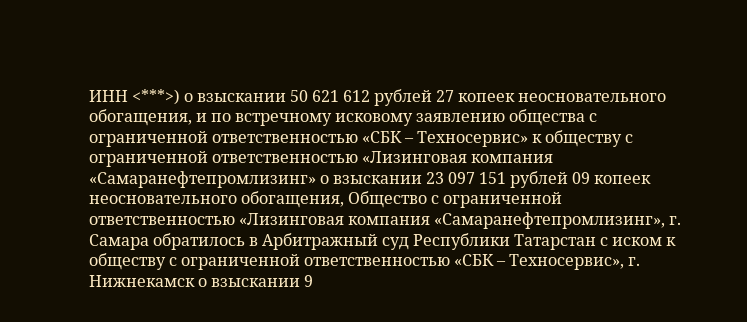ИНН <***>) о взыскании 50 621 612 рублей 27 копеек неосновательного обогащения, и по встречному исковому заявлению общества с ограниченной ответственностью «СБК – Техносервис» к обществу с ограниченной ответственностью «Лизинговая компания «Самаранефтепромлизинг» о взыскании 23 097 151 рублей 09 копеек неосновательного обогащения, Общество с ограниченной ответственностью «Лизинговая компания «Самаранефтепромлизинг», г. Самара обратилось в Арбитражный суд Республики Татарстан с иском к обществу с ограниченной ответственностью «СБК – Техносервис», г. Нижнекамск о взыскании 9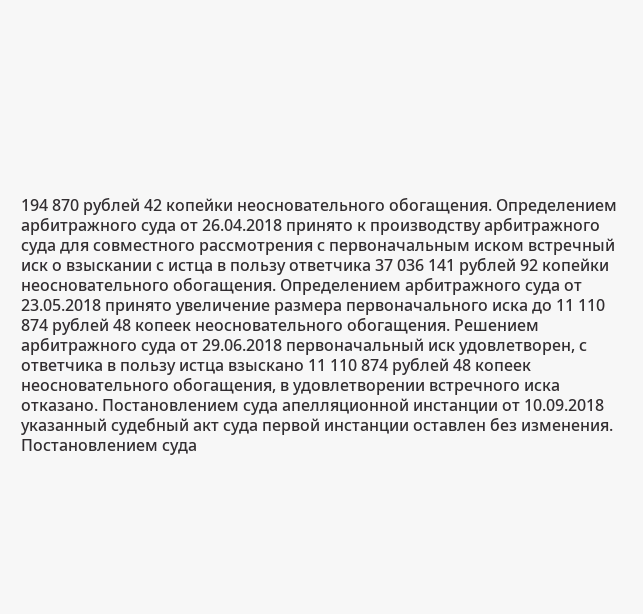194 870 рублей 42 копейки неосновательного обогащения. Определением арбитражного суда от 26.04.2018 принято к производству арбитражного суда для совместного рассмотрения с первоначальным иском встречный иск о взыскании с истца в пользу ответчика 37 036 141 рублей 92 копейки неосновательного обогащения. Определением арбитражного суда от 23.05.2018 принято увеличение размера первоначального иска до 11 110 874 рублей 48 копеек неосновательного обогащения. Решением арбитражного суда от 29.06.2018 первоначальный иск удовлетворен, с ответчика в пользу истца взыскано 11 110 874 рублей 48 копеек неосновательного обогащения, в удовлетворении встречного иска отказано. Постановлением суда апелляционной инстанции от 10.09.2018 указанный судебный акт суда первой инстанции оставлен без изменения. Постановлением суда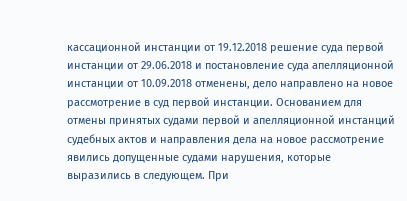кассационной инстанции от 19.12.2018 решение суда первой инстанции от 29.06.2018 и постановление суда апелляционной инстанции от 10.09.2018 отменены, дело направлено на новое рассмотрение в суд первой инстанции. Основанием для отмены принятых судами первой и апелляционной инстанций судебных актов и направления дела на новое рассмотрение явились допущенные судами нарушения, которые выразились в следующем. При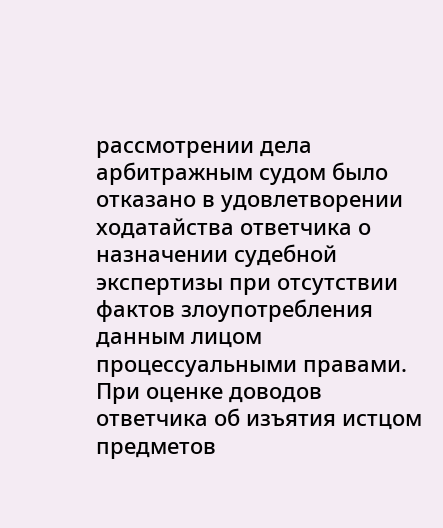рассмотрении дела арбитражным судом было отказано в удовлетворении ходатайства ответчика о назначении судебной экспертизы при отсутствии фактов злоупотребления данным лицом процессуальными правами. При оценке доводов ответчика об изъятия истцом предметов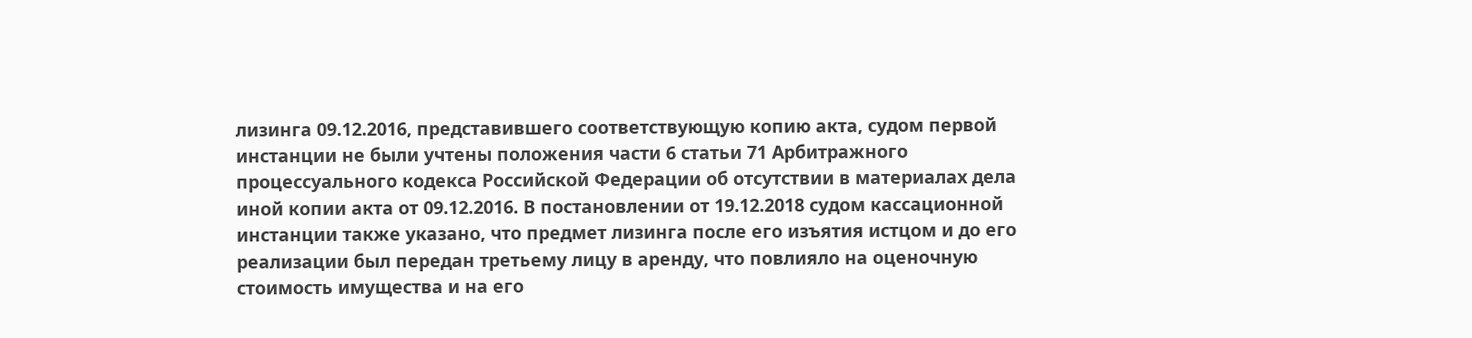лизинга 09.12.2016, представившего соответствующую копию акта, судом первой инстанции не были учтены положения части 6 статьи 71 Арбитражного процессуального кодекса Российской Федерации об отсутствии в материалах дела иной копии акта от 09.12.2016. В постановлении от 19.12.2018 судом кассационной инстанции также указано, что предмет лизинга после его изъятия истцом и до его реализации был передан третьему лицу в аренду, что повлияло на оценочную стоимость имущества и на его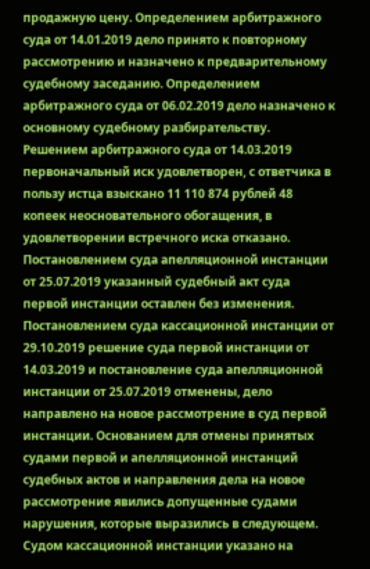продажную цену. Определением арбитражного суда от 14.01.2019 дело принято к повторному рассмотрению и назначено к предварительному судебному заседанию. Определением арбитражного суда от 06.02.2019 дело назначено к основному судебному разбирательству. Решением арбитражного суда от 14.03.2019 первоначальный иск удовлетворен, с ответчика в пользу истца взыскано 11 110 874 рублей 48 копеек неосновательного обогащения, в удовлетворении встречного иска отказано. Постановлением суда апелляционной инстанции от 25.07.2019 указанный судебный акт суда первой инстанции оставлен без изменения. Постановлением суда кассационной инстанции от 29.10.2019 решение суда первой инстанции от 14.03.2019 и постановление суда апелляционной инстанции от 25.07.2019 отменены, дело направлено на новое рассмотрение в суд первой инстанции. Основанием для отмены принятых судами первой и апелляционной инстанций судебных актов и направления дела на новое рассмотрение явились допущенные судами нарушения, которые выразились в следующем. Судом кассационной инстанции указано на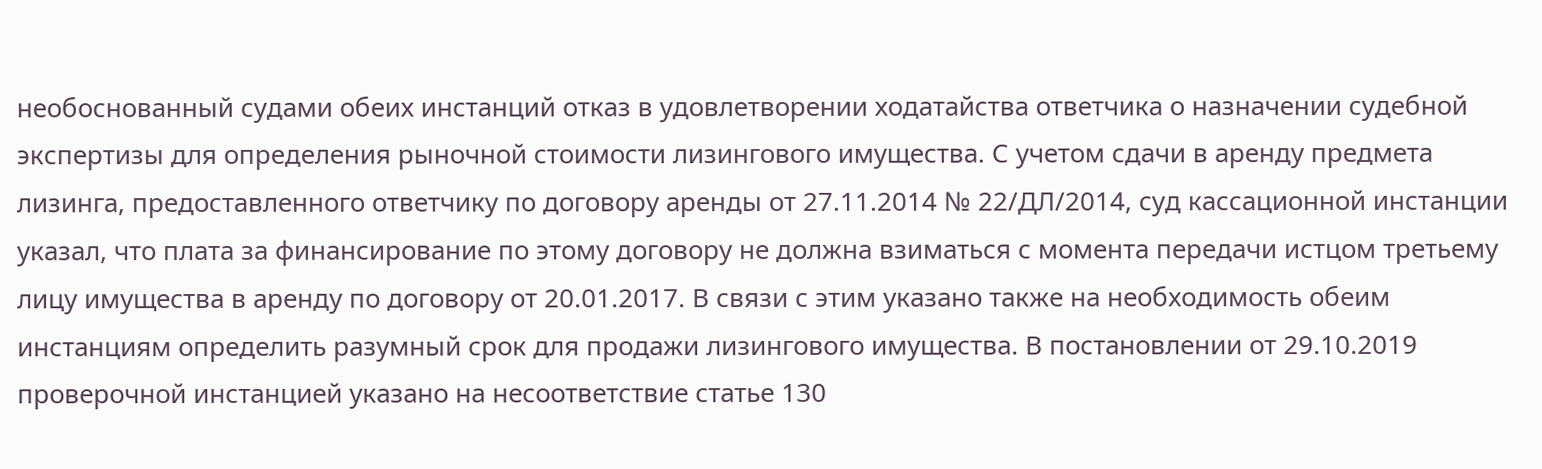необоснованный судами обеих инстанций отказ в удовлетворении ходатайства ответчика о назначении судебной экспертизы для определения рыночной стоимости лизингового имущества. С учетом сдачи в аренду предмета лизинга, предоставленного ответчику по договору аренды от 27.11.2014 № 22/ДЛ/2014, суд кассационной инстанции указал, что плата за финансирование по этому договору не должна взиматься с момента передачи истцом третьему лицу имущества в аренду по договору от 20.01.2017. В связи с этим указано также на необходимость обеим инстанциям определить разумный срок для продажи лизингового имущества. В постановлении от 29.10.2019 проверочной инстанцией указано на несоответствие статье 130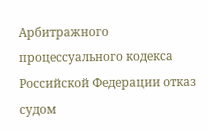Арбитражного процессуального кодекса Российской Федерации отказ судом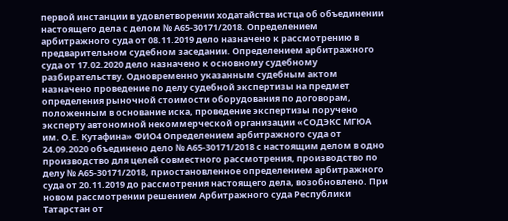первой инстанции в удовлетворении ходатайства истца об объединении настоящего дела с делом № А65-30171/2018. Определением арбитражного суда от 08.11.2019 дело назначено к рассмотрению в предварительном судебном заседании. Определением арбитражного суда от 17.02.2020 дело назначено к основному судебному разбирательству. Одновременно указанным судебным актом назначено проведение по делу судебной экспертизы на предмет определения рыночной стоимости оборудования по договорам, положенным в основание иска, проведение экспертизы поручено эксперту автономной некоммерческой организации «СОДЭКС МГЮА им. О.Е. Кутафина» ФИО4 Определением арбитражного суда от 24.09.2020 объединено дело № А65-30171/2018 с настоящим делом в одно производство для целей совместного рассмотрения, производство по делу № А65-30171/2018, приостановленное определением арбитражного суда от 20.11.2019 до рассмотрения настоящего дела, возобновлено. При новом рассмотрении решением Арбитражного суда Республики Татарстан от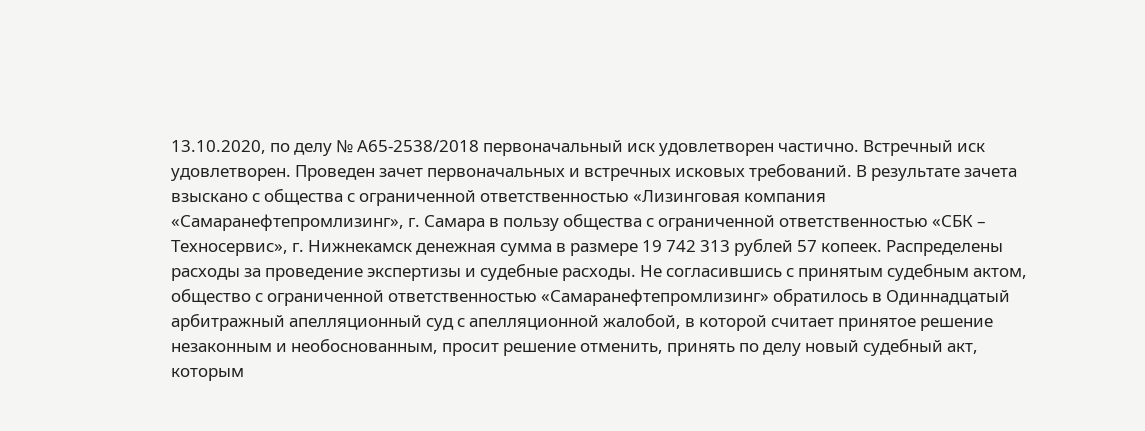13.10.2020, по делу № А65-2538/2018 первоначальный иск удовлетворен частично. Встречный иск удовлетворен. Проведен зачет первоначальных и встречных исковых требований. В результате зачета взыскано с общества с ограниченной ответственностью «Лизинговая компания «Самаранефтепромлизинг», г. Самара в пользу общества с ограниченной ответственностью «СБК – Техносервис», г. Нижнекамск денежная сумма в размере 19 742 313 рублей 57 копеек. Распределены расходы за проведение экспертизы и судебные расходы. Не согласившись с принятым судебным актом, общество с ограниченной ответственностью «Самаранефтепромлизинг» обратилось в Одиннадцатый арбитражный апелляционный суд с апелляционной жалобой, в которой считает принятое решение незаконным и необоснованным, просит решение отменить, принять по делу новый судебный акт, которым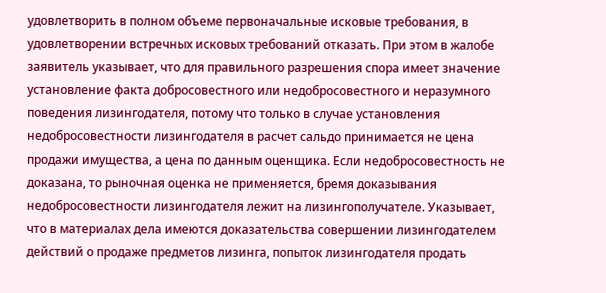удовлетворить в полном объеме первоначальные исковые требования, в удовлетворении встречных исковых требований отказать. При этом в жалобе заявитель указывает, что для правильного разрешения спора имеет значение установление факта добросовестного или недобросовестного и неразумного поведения лизингодателя, потому что только в случае установления недобросовестности лизингодателя в расчет сальдо принимается не цена продажи имущества, а цена по данным оценщика. Если недобросовестность не доказана, то рыночная оценка не применяется, бремя доказывания недобросовестности лизингодателя лежит на лизингополучателе. Указывает, что в материалах дела имеются доказательства совершении лизингодателем действий о продаже предметов лизинга, попыток лизингодателя продать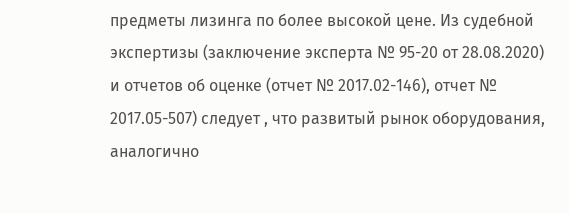предметы лизинга по более высокой цене. Из судебной экспертизы (заключение эксперта № 95-20 от 28.08.2020) и отчетов об оценке (отчет № 2017.02-146), отчет № 2017.05-507) следует , что развитый рынок оборудования, аналогично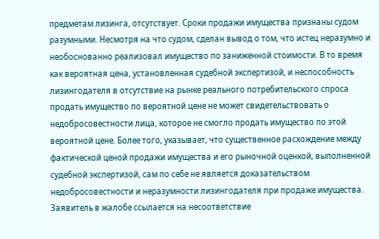предметам лизинга, отсутствует. Сроки продажи имущества признаны судом разумными. Несмотря на что судом, сделан вывод о том, что истец неразумно и необоснованно реализовал имущество по заниженной стоимости. В то время как вероятная цена, установленная судебной экспертизой, и неспособность лизингодателя в отсутствие на рынке реального потребительского спроса продать имущество по вероятной цене не может свидетельствовать о недобросовестности лица, которое не смогло продать имущество по этой вероятной цене. Более того, указывает, что существенное расхождение между фактической ценой продажи имущества и его рыночной оценкой, выполненной судебной экспертизой, сам по себе не является доказательством недобросовестности и неразумности лизингодателя при продаже имущества. Заявитель в жалобе ссылается на несоответствие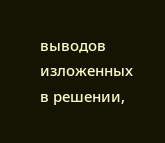выводов изложенных в решении,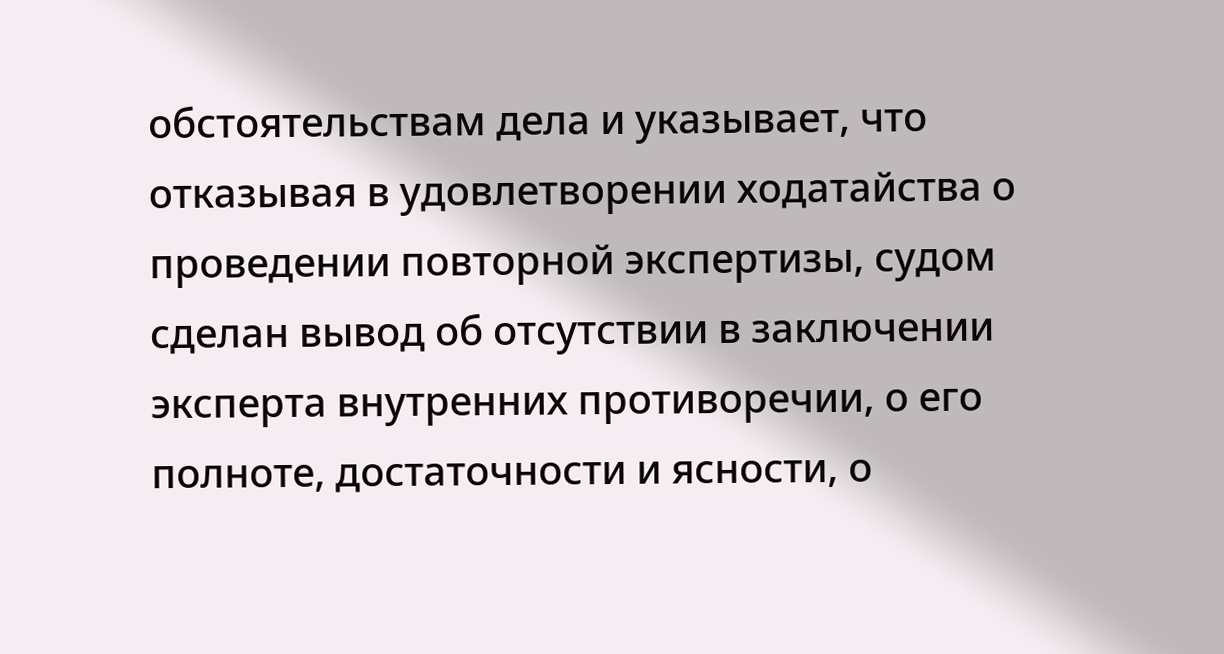обстоятельствам дела и указывает, что отказывая в удовлетворении ходатайства о проведении повторной экспертизы, судом сделан вывод об отсутствии в заключении эксперта внутренних противоречии, о его полноте, достаточности и ясности, о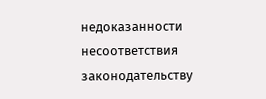недоказанности несоответствия законодательству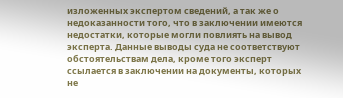изложенных экспертом сведений, а так же о недоказанности того, что в заключении имеются недостатки, которые могли повлиять на вывод эксперта. Данные выводы суда не соответствуют обстоятельствам дела, кроме того эксперт ссылается в заключении на документы, которых не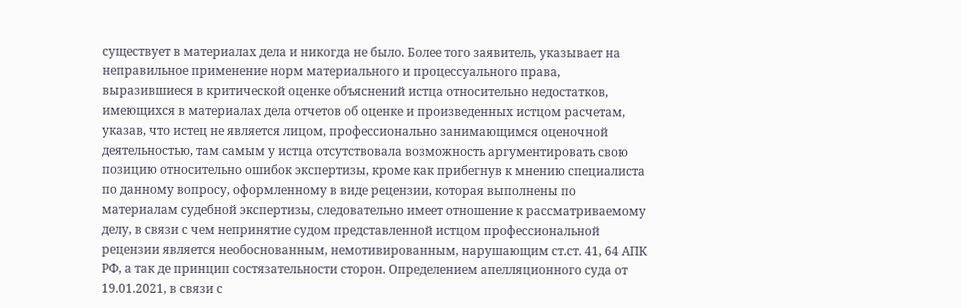существует в материалах дела и никогда не было. Более того заявитель, указывает на неправильное применение норм материального и процессуального права, выразившиеся в критической оценке объяснений истца относительно недостатков, имеющихся в материалах дела отчетов об оценке и произведенных истцом расчетам, указав, что истец не является лицом, профессионально занимающимся оценочной деятельностью, там самым у истца отсутствовала возможность аргументировать свою позицию относительно ошибок экспертизы, кроме как прибегнув к мнению специалиста по данному вопросу, оформленному в виде рецензии, которая выполнены по материалам судебной экспертизы, следовательно имеет отношение к рассматриваемому делу, в связи с чем непринятие судом представленной истцом профессиональной рецензии является необоснованным, немотивированным, нарушающим ст.ст. 41, 64 АПК РФ, а так де принцип состязательности сторон. Определением апелляционного суда от 19.01.2021, в связи с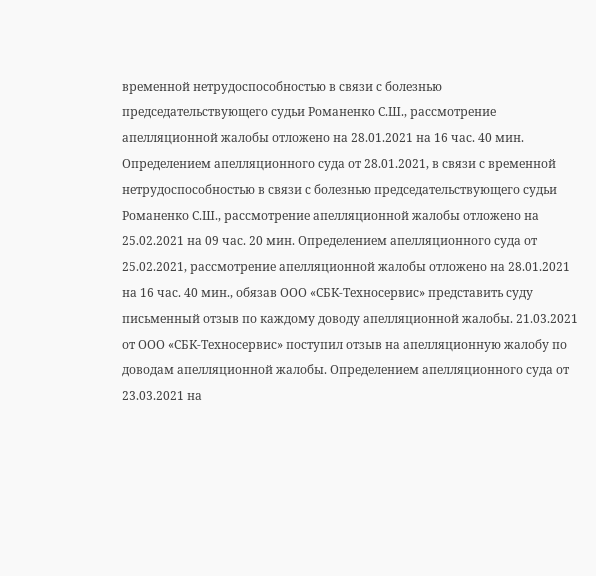временной нетрудоспособностью в связи с болезнью председательствующего судьи Романенко С.Ш., рассмотрение апелляционной жалобы отложено на 28.01.2021 на 16 час. 40 мин. Определением апелляционного суда от 28.01.2021, в связи с временной нетрудоспособностью в связи с болезнью председательствующего судьи Романенко С.Ш., рассмотрение апелляционной жалобы отложено на 25.02.2021 на 09 час. 20 мин. Определением апелляционного суда от 25.02.2021, рассмотрение апелляционной жалобы отложено на 28.01.2021 на 16 час. 40 мин., обязав ООО «СБК-Техносервис» представить суду письменный отзыв по каждому доводу апелляционной жалобы. 21.03.2021 от ООО «СБК-Техносервис» поступил отзыв на апелляционную жалобу по доводам апелляционной жалобы. Определением апелляционного суда от 23.03.2021 на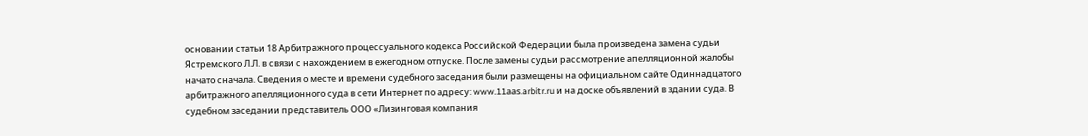основании статьи 18 Арбитражного процессуального кодекса Российской Федерации была произведена замена судьи Ястремского Л.Л. в связи с нахождением в ежегодном отпуске. После замены судьи рассмотрение апелляционной жалобы начато сначала. Сведения о месте и времени судебного заседания были размещены на официальном сайте Одиннадцатого арбитражного апелляционного суда в сети Интернет по адресу: www.11ааs.arbitr.ru и на доске объявлений в здании суда. В судебном заседании представитель ООО «Лизинговая компания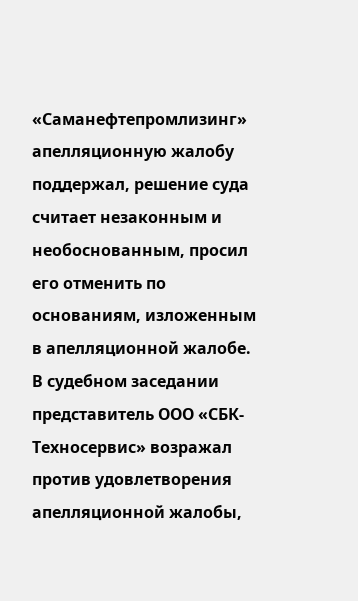«Саманефтепромлизинг» апелляционную жалобу поддержал, решение суда считает незаконным и необоснованным, просил его отменить по основаниям, изложенным в апелляционной жалобе. В судебном заседании представитель ООО «СБК-Техносервис» возражал против удовлетворения апелляционной жалобы,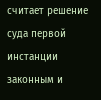считает решение суда первой инстанции законным и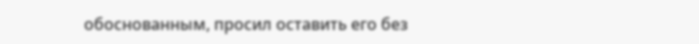обоснованным, просил оставить его без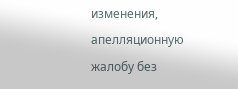изменения, апелляционную жалобу без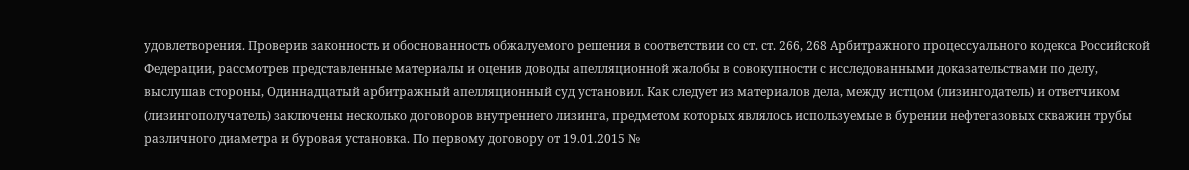удовлетворения. Проверив законность и обоснованность обжалуемого решения в соответствии со ст. ст. 266, 268 Арбитражного процессуального кодекса Российской Федерации, рассмотрев представленные материалы и оценив доводы апелляционной жалобы в совокупности с исследованными доказательствами по делу, выслушав стороны, Одиннадцатый арбитражный апелляционный суд установил. Как следует из материалов дела, между истцом (лизингодатель) и ответчиком (лизингополучатель) заключены несколько договоров внутреннего лизинга, предметом которых являлось используемые в бурении нефтегазовых скважин трубы различного диаметра и буровая установка. По первому договору от 19.01.2015 №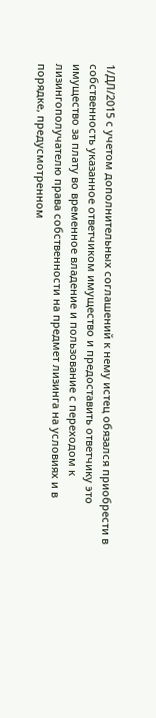1/ДЛ/2015 с учетом дополнительных соглашений к нему истец обязался приобрести в собственность указанное ответчиком имущество и предоставить ответчику это имущество за плату во временное владение и пользование с переходом к лизингополучателю права собственности на предмет лизинга на условиях и в порядке, предусмотренном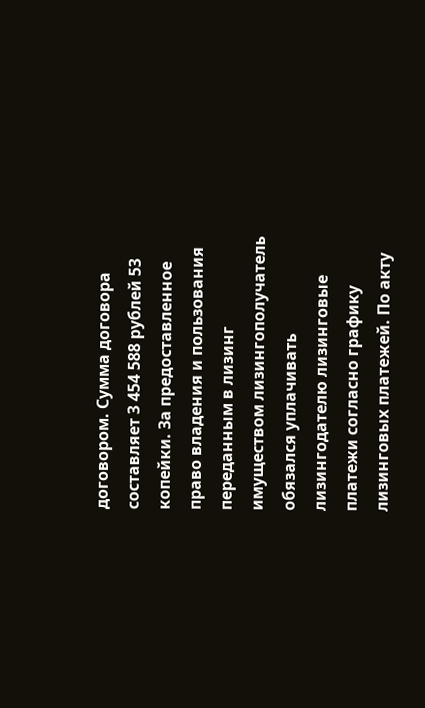договором. Сумма договора составляет 3 454 588 рублей 53 копейки. За предоставленное право владения и пользования переданным в лизинг имуществом лизингополучатель обязался уплачивать лизингодателю лизинговые платежи согласно графику лизинговых платежей. По акту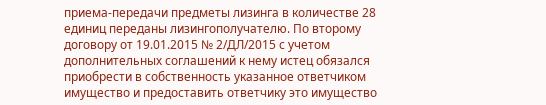приема-передачи предметы лизинга в количестве 28 единиц переданы лизингополучателю. По второму договору от 19.01.2015 № 2/ДЛ/2015 с учетом дополнительных соглашений к нему истец обязался приобрести в собственность указанное ответчиком имущество и предоставить ответчику это имущество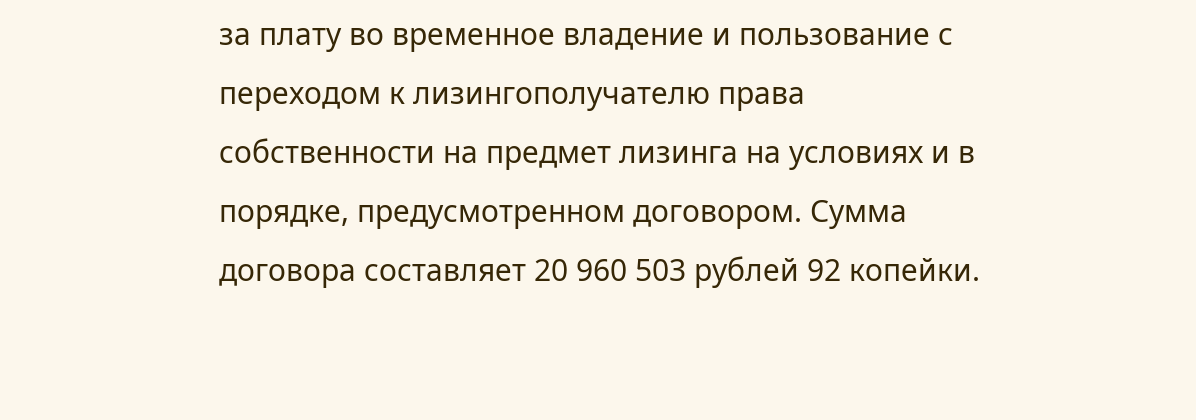за плату во временное владение и пользование с переходом к лизингополучателю права собственности на предмет лизинга на условиях и в порядке, предусмотренном договором. Сумма договора составляет 20 960 503 рублей 92 копейки.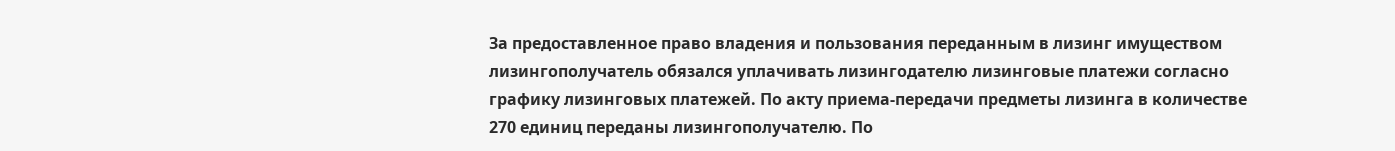За предоставленное право владения и пользования переданным в лизинг имуществом лизингополучатель обязался уплачивать лизингодателю лизинговые платежи согласно графику лизинговых платежей. По акту приема-передачи предметы лизинга в количестве 270 единиц переданы лизингополучателю. По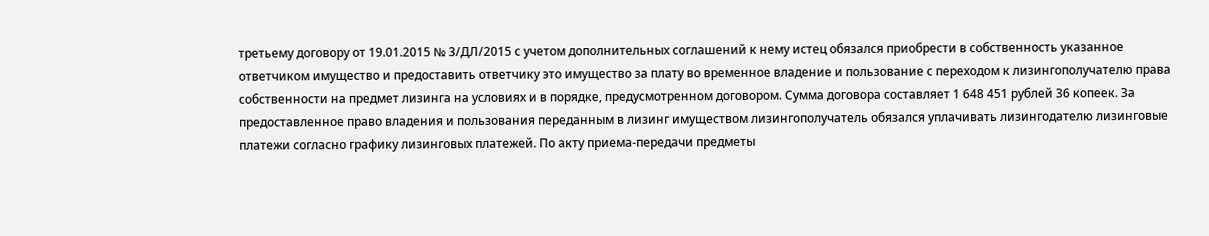третьему договору от 19.01.2015 № 3/ДЛ/2015 с учетом дополнительных соглашений к нему истец обязался приобрести в собственность указанное ответчиком имущество и предоставить ответчику это имущество за плату во временное владение и пользование с переходом к лизингополучателю права собственности на предмет лизинга на условиях и в порядке, предусмотренном договором. Сумма договора составляет 1 648 451 рублей 36 копеек. За предоставленное право владения и пользования переданным в лизинг имуществом лизингополучатель обязался уплачивать лизингодателю лизинговые платежи согласно графику лизинговых платежей. По акту приема-передачи предметы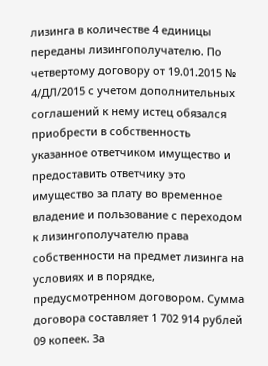лизинга в количестве 4 единицы переданы лизингополучателю. По четвертому договору от 19.01.2015 № 4/ДЛ/2015 с учетом дополнительных соглашений к нему истец обязался приобрести в собственность указанное ответчиком имущество и предоставить ответчику это имущество за плату во временное владение и пользование с переходом к лизингополучателю права собственности на предмет лизинга на условиях и в порядке, предусмотренном договором. Сумма договора составляет 1 702 914 рублей 09 копеек. За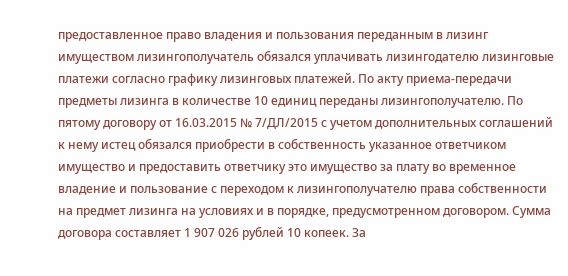предоставленное право владения и пользования переданным в лизинг имуществом лизингополучатель обязался уплачивать лизингодателю лизинговые платежи согласно графику лизинговых платежей. По акту приема-передачи предметы лизинга в количестве 10 единиц переданы лизингополучателю. По пятому договору от 16.03.2015 № 7/ДЛ/2015 с учетом дополнительных соглашений к нему истец обязался приобрести в собственность указанное ответчиком имущество и предоставить ответчику это имущество за плату во временное владение и пользование с переходом к лизингополучателю права собственности на предмет лизинга на условиях и в порядке, предусмотренном договором. Сумма договора составляет 1 907 026 рублей 10 копеек. За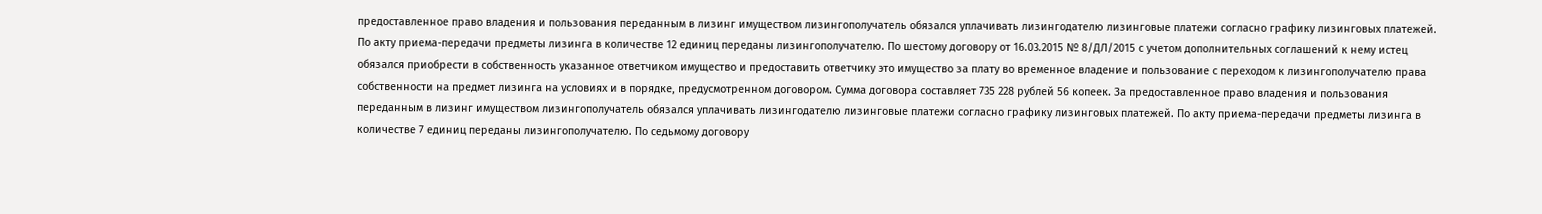предоставленное право владения и пользования переданным в лизинг имуществом лизингополучатель обязался уплачивать лизингодателю лизинговые платежи согласно графику лизинговых платежей. По акту приема-передачи предметы лизинга в количестве 12 единиц переданы лизингополучателю. По шестому договору от 16.03.2015 № 8/ДЛ/2015 с учетом дополнительных соглашений к нему истец обязался приобрести в собственность указанное ответчиком имущество и предоставить ответчику это имущество за плату во временное владение и пользование с переходом к лизингополучателю права собственности на предмет лизинга на условиях и в порядке, предусмотренном договором. Сумма договора составляет 735 228 рублей 56 копеек. За предоставленное право владения и пользования переданным в лизинг имуществом лизингополучатель обязался уплачивать лизингодателю лизинговые платежи согласно графику лизинговых платежей. По акту приема-передачи предметы лизинга в количестве 7 единиц переданы лизингополучателю. По седьмому договору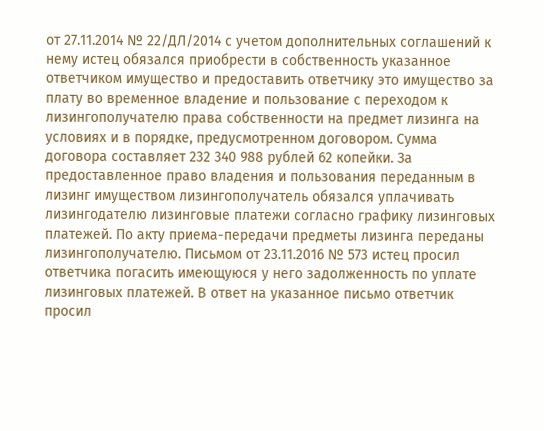от 27.11.2014 № 22/ДЛ/2014 с учетом дополнительных соглашений к нему истец обязался приобрести в собственность указанное ответчиком имущество и предоставить ответчику это имущество за плату во временное владение и пользование с переходом к лизингополучателю права собственности на предмет лизинга на условиях и в порядке, предусмотренном договором. Сумма договора составляет 232 340 988 рублей 62 копейки. За предоставленное право владения и пользования переданным в лизинг имуществом лизингополучатель обязался уплачивать лизингодателю лизинговые платежи согласно графику лизинговых платежей. По акту приема-передачи предметы лизинга переданы лизингополучателю. Письмом от 23.11.2016 № 573 истец просил ответчика погасить имеющуюся у него задолженность по уплате лизинговых платежей. В ответ на указанное письмо ответчик просил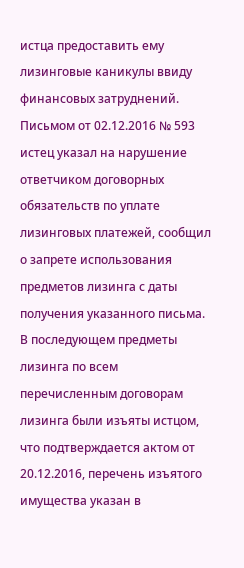истца предоставить ему лизинговые каникулы ввиду финансовых затруднений. Письмом от 02.12.2016 № 593 истец указал на нарушение ответчиком договорных обязательств по уплате лизинговых платежей, сообщил о запрете использования предметов лизинга с даты получения указанного письма. В последующем предметы лизинга по всем перечисленным договорам лизинга были изъяты истцом, что подтверждается актом от 20.12.2016, перечень изъятого имущества указан в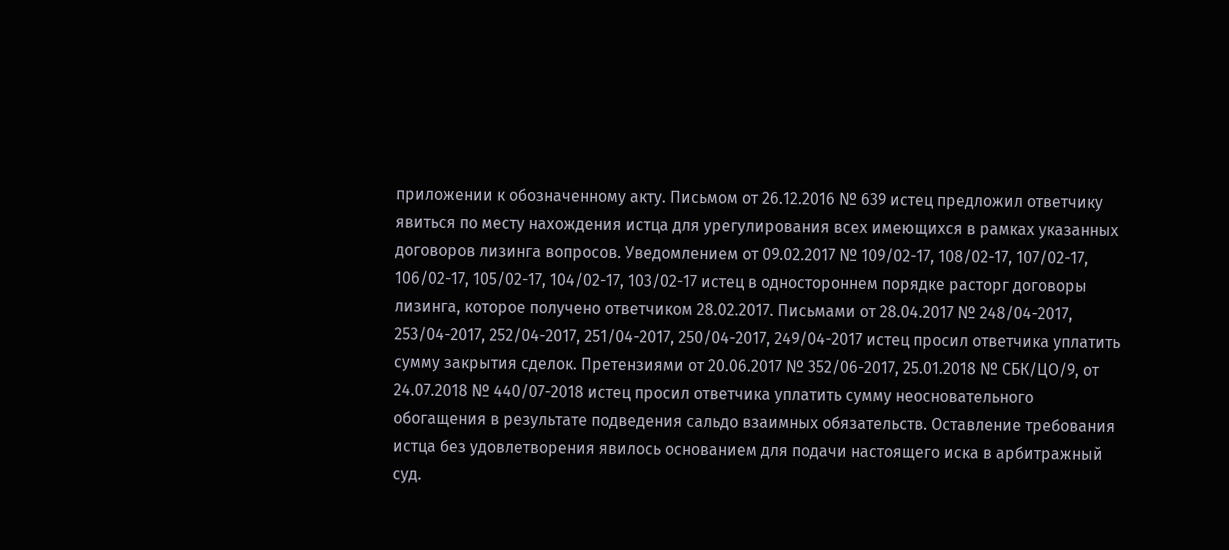приложении к обозначенному акту. Письмом от 26.12.2016 № 639 истец предложил ответчику явиться по месту нахождения истца для урегулирования всех имеющихся в рамках указанных договоров лизинга вопросов. Уведомлением от 09.02.2017 № 109/02-17, 108/02-17, 107/02-17, 106/02-17, 105/02-17, 104/02-17, 103/02-17 истец в одностороннем порядке расторг договоры лизинга, которое получено ответчиком 28.02.2017. Письмами от 28.04.2017 № 248/04-2017, 253/04-2017, 252/04-2017, 251/04-2017, 250/04-2017, 249/04-2017 истец просил ответчика уплатить сумму закрытия сделок. Претензиями от 20.06.2017 № 352/06-2017, 25.01.2018 № СБК/ЦО/9, от 24.07.2018 № 440/07-2018 истец просил ответчика уплатить сумму неосновательного обогащения в результате подведения сальдо взаимных обязательств. Оставление требования истца без удовлетворения явилось основанием для подачи настоящего иска в арбитражный суд.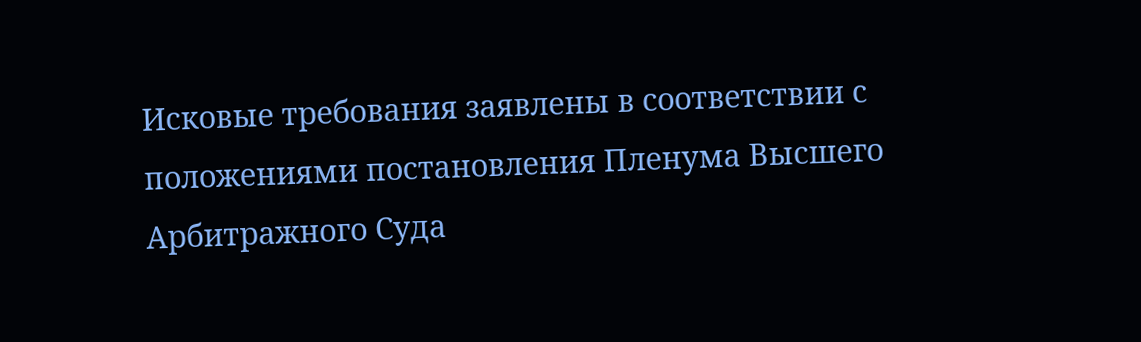Исковые требования заявлены в соответствии с положениями постановления Пленума Высшего Арбитражного Суда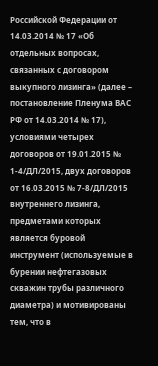Российской Федерации от 14.03.2014 № 17 «Об отдельных вопросах, связанных с договором выкупного лизинга» (далее – постановление Пленума ВАС РФ от 14.03.2014 № 17), условиями четырех договоров от 19.01.2015 № 1-4/ДЛ/2015, двух договоров от 16.03.2015 № 7-8/ДЛ/2015 внутреннего лизинга, предметами которых является буровой инструмент (используемые в бурении нефтегазовых скважин трубы различного диаметра) и мотивированы тем, что в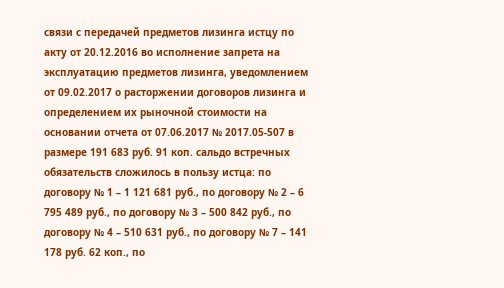связи с передачей предметов лизинга истцу по акту от 20.12.2016 во исполнение запрета на эксплуатацию предметов лизинга, уведомлением от 09.02.2017 о расторжении договоров лизинга и определением их рыночной стоимости на основании отчета от 07.06.2017 № 2017.05-507 в размере 191 683 руб. 91 коп. сальдо встречных обязательств сложилось в пользу истца: по договору № 1 – 1 121 681 руб., по договору № 2 – 6 795 489 руб., по договору № 3 – 500 842 руб., по договору № 4 – 510 631 руб., по договору № 7 – 141 178 руб. 62 коп., по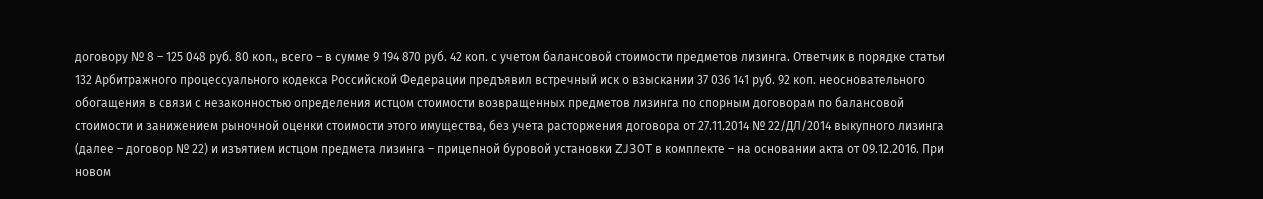договору № 8 – 125 048 руб. 80 коп., всего – в сумме 9 194 870 руб. 42 коп. с учетом балансовой стоимости предметов лизинга. Ответчик в порядке статьи 132 Арбитражного процессуального кодекса Российской Федерации предъявил встречный иск о взыскании 37 036 141 руб. 92 коп. неосновательного обогащения в связи с незаконностью определения истцом стоимости возвращенных предметов лизинга по спорным договорам по балансовой стоимости и занижением рыночной оценки стоимости этого имущества, без учета расторжения договора от 27.11.2014 № 22/ДЛ/2014 выкупного лизинга (далее – договор № 22) и изъятием истцом предмета лизинга – прицепной буровой установки ZJ30T в комплекте – на основании акта от 09.12.2016. При новом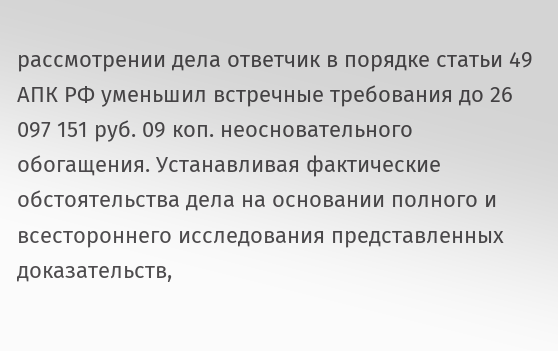рассмотрении дела ответчик в порядке статьи 49 АПК РФ уменьшил встречные требования до 26 097 151 руб. 09 коп. неосновательного обогащения. Устанавливая фактические обстоятельства дела на основании полного и всестороннего исследования представленных доказательств,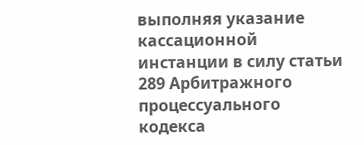выполняя указание кассационной инстанции в силу статьи 289 Арбитражного процессуального кодекса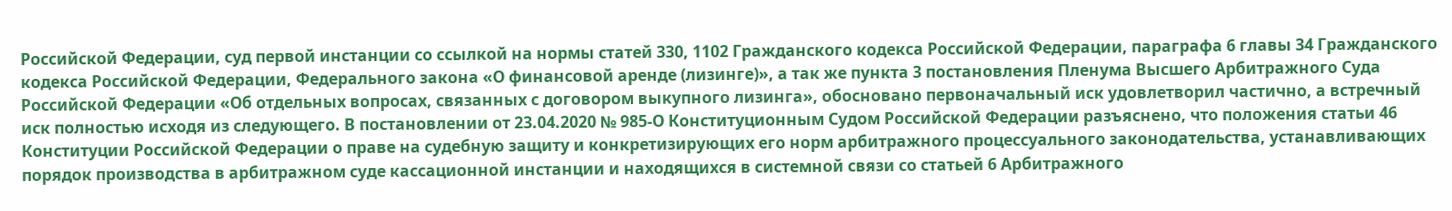Российской Федерации, суд первой инстанции со ссылкой на нормы статей 330, 1102 Гражданского кодекса Российской Федерации, параграфа 6 главы 34 Гражданского кодекса Российской Федерации, Федерального закона «О финансовой аренде (лизинге)», а так же пункта 3 постановления Пленума Высшего Арбитражного Суда Российской Федерации «Об отдельных вопросах, связанных с договором выкупного лизинга», обосновано первоначальный иск удовлетворил частично, а встречный иск полностью исходя из следующего. В постановлении от 23.04.2020 № 985-О Конституционным Судом Российской Федерации разъяснено, что положения статьи 46 Конституции Российской Федерации о праве на судебную защиту и конкретизирующих его норм арбитражного процессуального законодательства, устанавливающих порядок производства в арбитражном суде кассационной инстанции и находящихся в системной связи со статьей 6 Арбитражного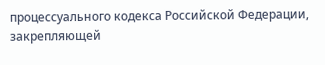процессуального кодекса Российской Федерации, закрепляющей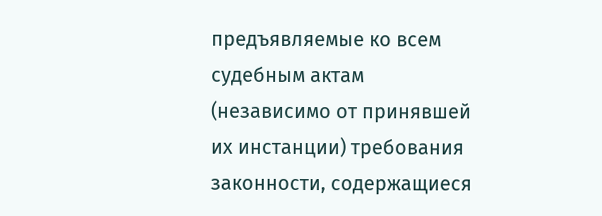предъявляемые ко всем судебным актам (независимо от принявшей их инстанции) требования законности, содержащиеся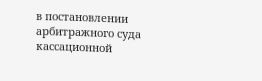в постановлении арбитражного суда кассационной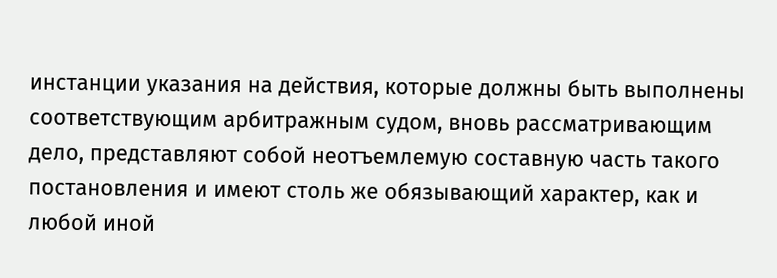инстанции указания на действия, которые должны быть выполнены соответствующим арбитражным судом, вновь рассматривающим дело, представляют собой неотъемлемую составную часть такого постановления и имеют столь же обязывающий характер, как и любой иной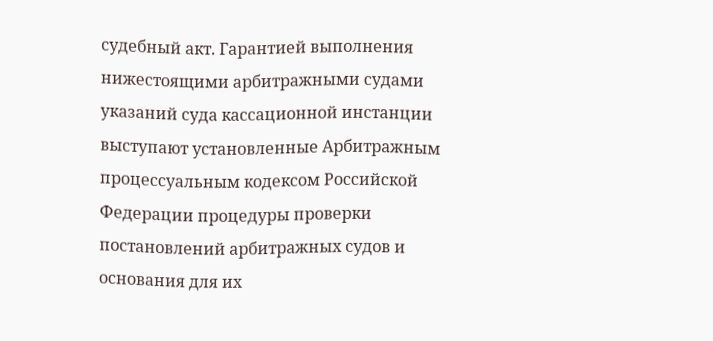судебный акт. Гарантией выполнения нижестоящими арбитражными судами указаний суда кассационной инстанции выступают установленные Арбитражным процессуальным кодексом Российской Федерации процедуры проверки постановлений арбитражных судов и основания для их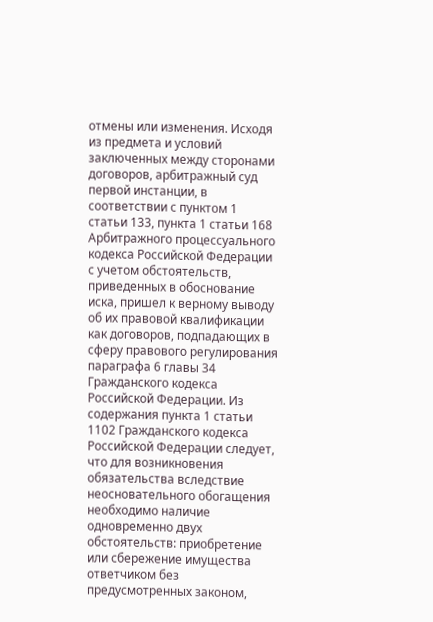отмены или изменения. Исходя из предмета и условий заключенных между сторонами договоров, арбитражный суд первой инстанции, в соответствии с пунктом 1 статьи 133, пункта 1 статьи 168 Арбитражного процессуального кодекса Российской Федерации с учетом обстоятельств, приведенных в обоснование иска, пришел к верному выводу об их правовой квалификации как договоров, подпадающих в сферу правового регулирования параграфа 6 главы 34 Гражданского кодекса Российской Федерации. Из содержания пункта 1 статьи 1102 Гражданского кодекса Российской Федерации следует, что для возникновения обязательства вследствие неосновательного обогащения необходимо наличие одновременно двух обстоятельств: приобретение или сбережение имущества ответчиком без предусмотренных законом,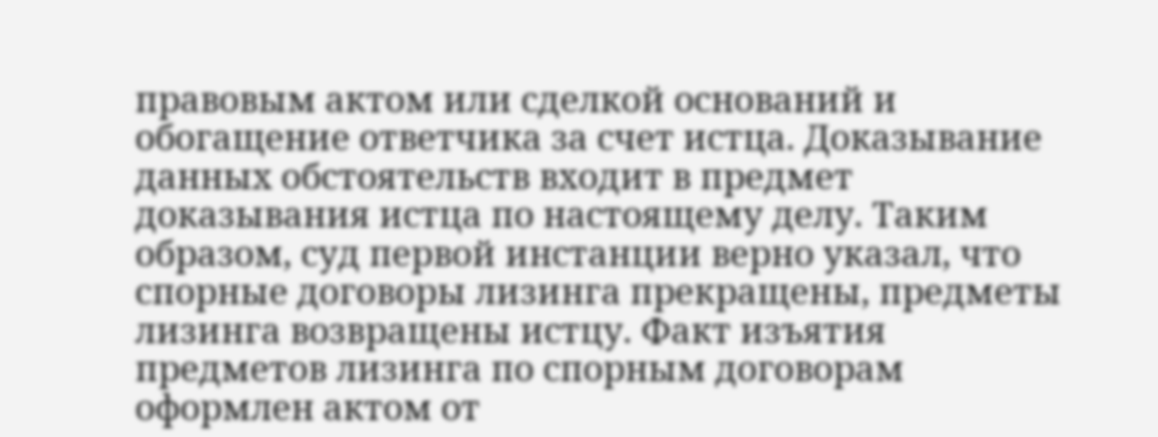правовым актом или сделкой оснований и обогащение ответчика за счет истца. Доказывание данных обстоятельств входит в предмет доказывания истца по настоящему делу. Таким образом, суд первой инстанции верно указал, что спорные договоры лизинга прекращены, предметы лизинга возвращены истцу. Факт изъятия предметов лизинга по спорным договорам оформлен актом от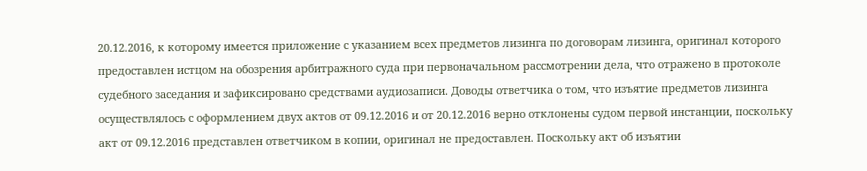20.12.2016, к которому имеется приложение с указанием всех предметов лизинга по договорам лизинга, оригинал которого предоставлен истцом на обозрения арбитражного суда при первоначальном рассмотрении дела, что отражено в протоколе судебного заседания и зафиксировано средствами аудиозаписи. Доводы ответчика о том, что изъятие предметов лизинга осуществлялось с оформлением двух актов от 09.12.2016 и от 20.12.2016 верно отклонены судом первой инстанции, поскольку акт от 09.12.2016 представлен ответчиком в копии, оригинал не предоставлен. Поскольку акт об изъятии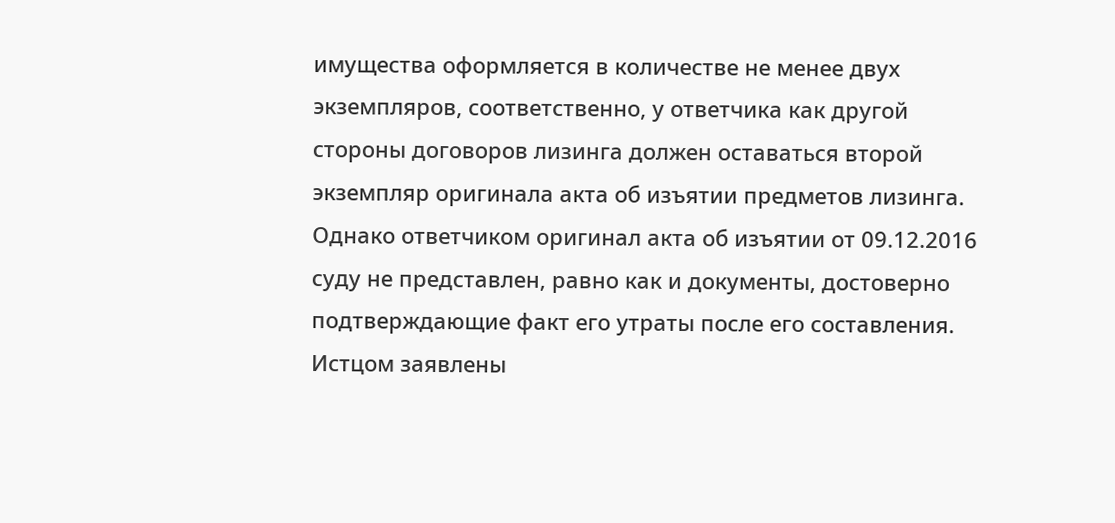имущества оформляется в количестве не менее двух экземпляров, соответственно, у ответчика как другой стороны договоров лизинга должен оставаться второй экземпляр оригинала акта об изъятии предметов лизинга. Однако ответчиком оригинал акта об изъятии от 09.12.2016 суду не представлен, равно как и документы, достоверно подтверждающие факт его утраты после его составления. Истцом заявлены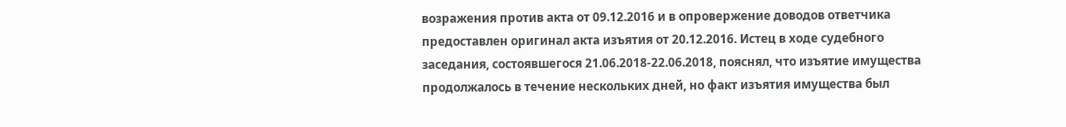возражения против акта от 09.12.2016 и в опровержение доводов ответчика предоставлен оригинал акта изъятия от 20.12.2016. Истец в ходе судебного заседания, состоявшегося 21.06.2018-22.06.2018, пояснял, что изъятие имущества продолжалось в течение нескольких дней, но факт изъятия имущества был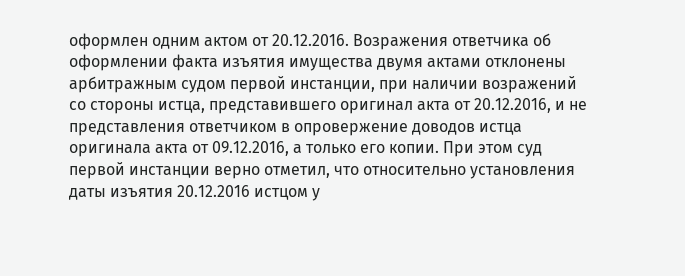оформлен одним актом от 20.12.2016. Возражения ответчика об оформлении факта изъятия имущества двумя актами отклонены арбитражным судом первой инстанции, при наличии возражений со стороны истца, представившего оригинал акта от 20.12.2016, и не представления ответчиком в опровержение доводов истца оригинала акта от 09.12.2016, а только его копии. При этом суд первой инстанции верно отметил, что относительно установления даты изъятия 20.12.2016 истцом у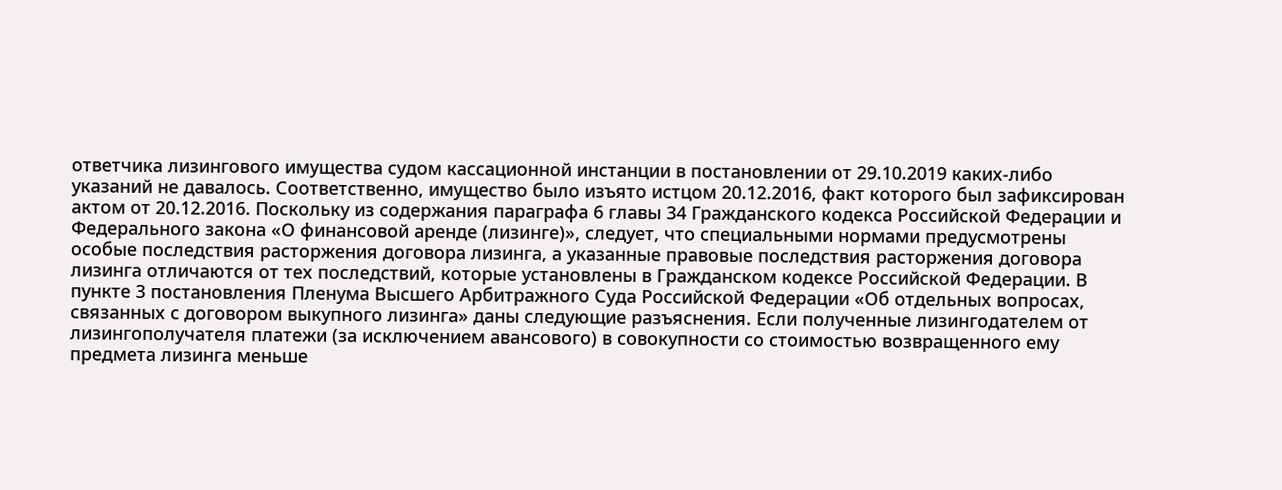ответчика лизингового имущества судом кассационной инстанции в постановлении от 29.10.2019 каких-либо указаний не давалось. Соответственно, имущество было изъято истцом 20.12.2016, факт которого был зафиксирован актом от 20.12.2016. Поскольку из содержания параграфа 6 главы 34 Гражданского кодекса Российской Федерации и Федерального закона «О финансовой аренде (лизинге)», следует, что специальными нормами предусмотрены особые последствия расторжения договора лизинга, а указанные правовые последствия расторжения договора лизинга отличаются от тех последствий, которые установлены в Гражданском кодексе Российской Федерации. В пункте 3 постановления Пленума Высшего Арбитражного Суда Российской Федерации «Об отдельных вопросах, связанных с договором выкупного лизинга» даны следующие разъяснения. Если полученные лизингодателем от лизингополучателя платежи (за исключением авансового) в совокупности со стоимостью возвращенного ему предмета лизинга меньше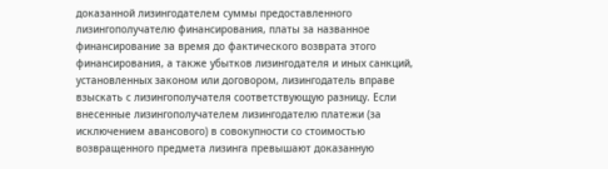доказанной лизингодателем суммы предоставленного лизингополучателю финансирования, платы за названное финансирование за время до фактического возврата этого финансирования, а также убытков лизингодателя и иных санкций, установленных законом или договором, лизингодатель вправе взыскать с лизингополучателя соответствующую разницу. Если внесенные лизингополучателем лизингодателю платежи (за исключением авансового) в совокупности со стоимостью возвращенного предмета лизинга превышают доказанную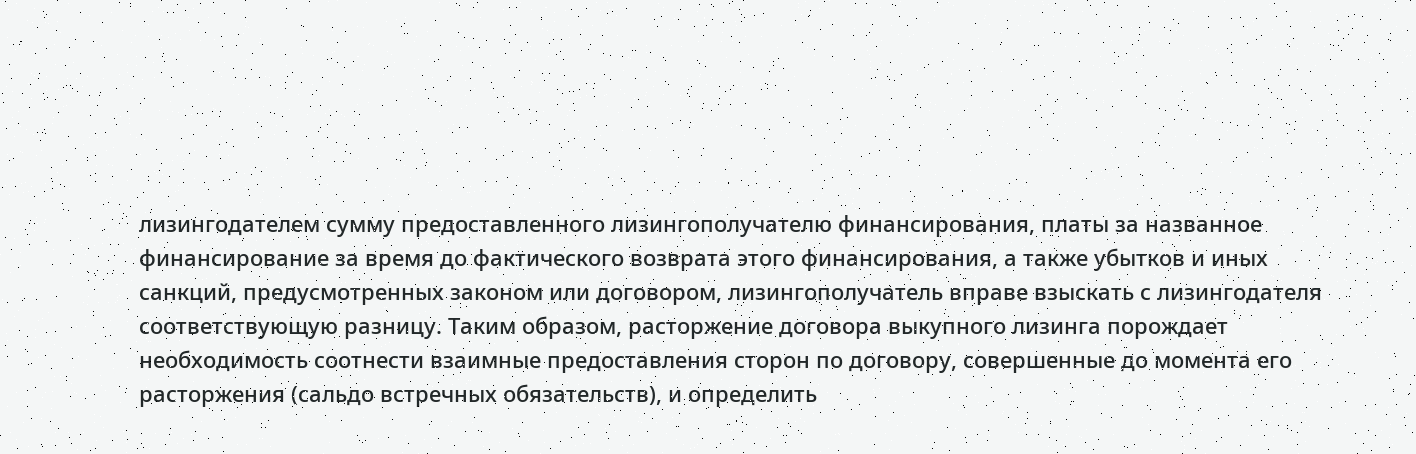лизингодателем сумму предоставленного лизингополучателю финансирования, платы за названное финансирование за время до фактического возврата этого финансирования, а также убытков и иных санкций, предусмотренных законом или договором, лизингополучатель вправе взыскать с лизингодателя соответствующую разницу. Таким образом, расторжение договора выкупного лизинга порождает необходимость соотнести взаимные предоставления сторон по договору, совершенные до момента его расторжения (сальдо встречных обязательств), и определить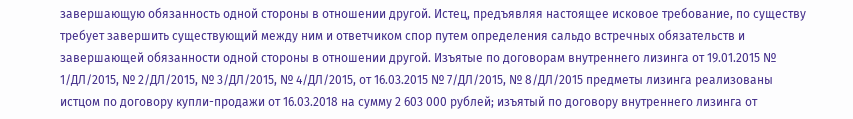завершающую обязанность одной стороны в отношении другой. Истец, предъявляя настоящее исковое требование, по существу требует завершить существующий между ним и ответчиком спор путем определения сальдо встречных обязательств и завершающей обязанности одной стороны в отношении другой. Изъятые по договорам внутреннего лизинга от 19.01.2015 № 1/ДЛ/2015, № 2/ДЛ/2015, № 3/ДЛ/2015, № 4/ДЛ/2015, от 16.03.2015 № 7/ДЛ/2015, № 8/ДЛ/2015 предметы лизинга реализованы истцом по договору купли-продажи от 16.03.2018 на сумму 2 603 000 рублей; изъятый по договору внутреннего лизинга от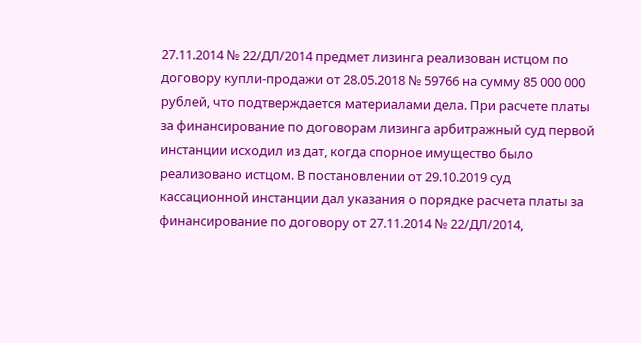27.11.2014 № 22/ДЛ/2014 предмет лизинга реализован истцом по договору купли-продажи от 28.05.2018 № 59766 на сумму 85 000 000 рублей, что подтверждается материалами дела. При расчете платы за финансирование по договорам лизинга арбитражный суд первой инстанции исходил из дат, когда спорное имущество было реализовано истцом. В постановлении от 29.10.2019 суд кассационной инстанции дал указания о порядке расчета платы за финансирование по договору от 27.11.2014 № 22/ДЛ/2014,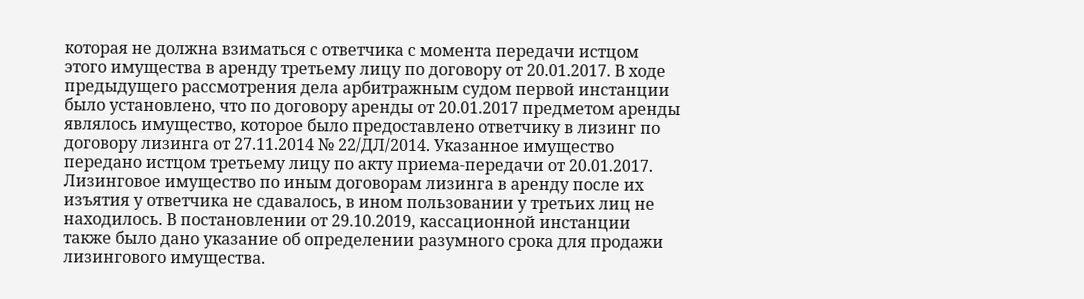которая не должна взиматься с ответчика с момента передачи истцом этого имущества в аренду третьему лицу по договору от 20.01.2017. В ходе предыдущего рассмотрения дела арбитражным судом первой инстанции было установлено, что по договору аренды от 20.01.2017 предметом аренды являлось имущество, которое было предоставлено ответчику в лизинг по договору лизинга от 27.11.2014 № 22/ДЛ/2014. Указанное имущество передано истцом третьему лицу по акту приема-передачи от 20.01.2017. Лизинговое имущество по иным договорам лизинга в аренду после их изъятия у ответчика не сдавалось, в ином пользовании у третьих лиц не находилось. В постановлении от 29.10.2019, кассационной инстанции также было дано указание об определении разумного срока для продажи лизингового имущества.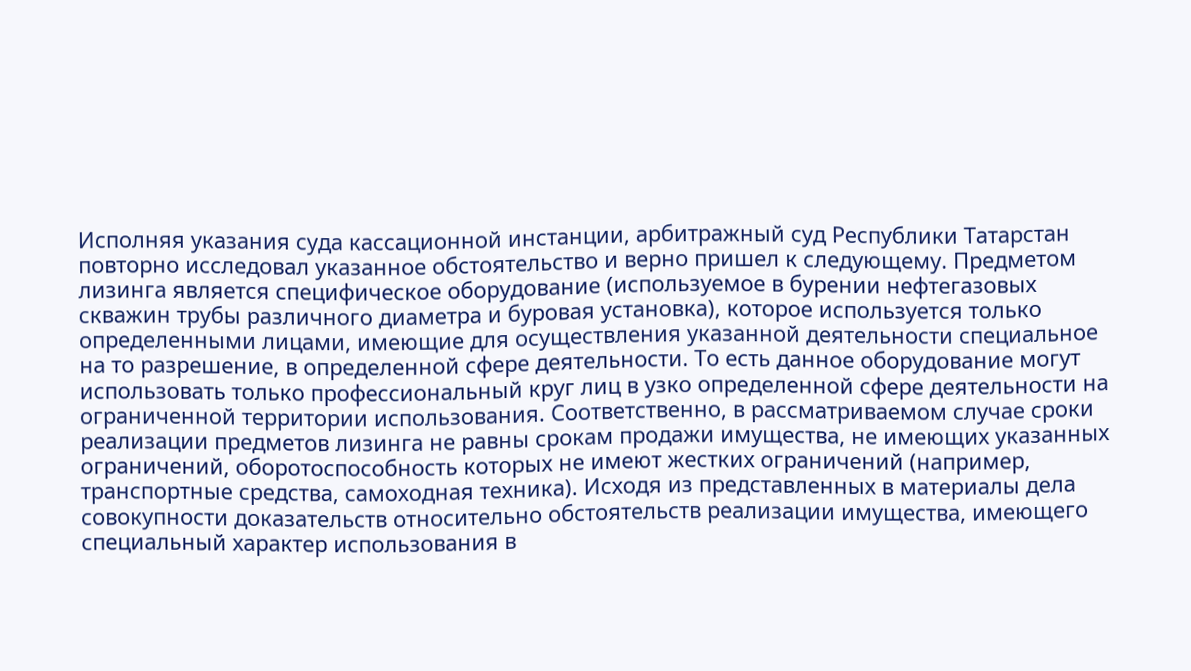Исполняя указания суда кассационной инстанции, арбитражный суд Республики Татарстан повторно исследовал указанное обстоятельство и верно пришел к следующему. Предметом лизинга является специфическое оборудование (используемое в бурении нефтегазовых скважин трубы различного диаметра и буровая установка), которое используется только определенными лицами, имеющие для осуществления указанной деятельности специальное на то разрешение, в определенной сфере деятельности. То есть данное оборудование могут использовать только профессиональный круг лиц в узко определенной сфере деятельности на ограниченной территории использования. Соответственно, в рассматриваемом случае сроки реализации предметов лизинга не равны срокам продажи имущества, не имеющих указанных ограничений, оборотоспособность которых не имеют жестких ограничений (например, транспортные средства, самоходная техника). Исходя из представленных в материалы дела совокупности доказательств относительно обстоятельств реализации имущества, имеющего специальный характер использования в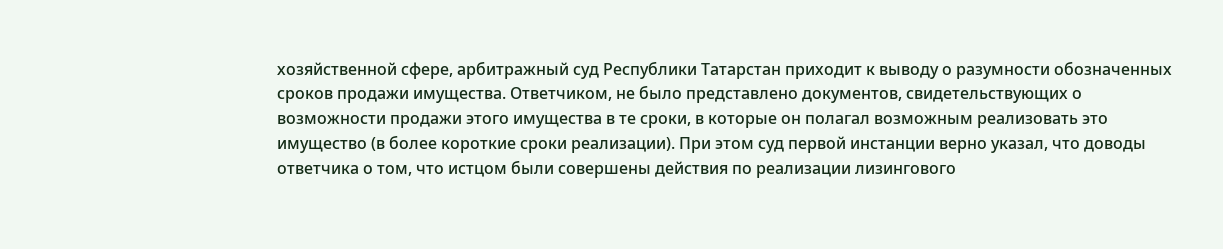хозяйственной сфере, арбитражный суд Республики Татарстан приходит к выводу о разумности обозначенных сроков продажи имущества. Ответчиком, не было представлено документов, свидетельствующих о возможности продажи этого имущества в те сроки, в которые он полагал возможным реализовать это имущество (в более короткие сроки реализации). При этом суд первой инстанции верно указал, что доводы ответчика о том, что истцом были совершены действия по реализации лизингового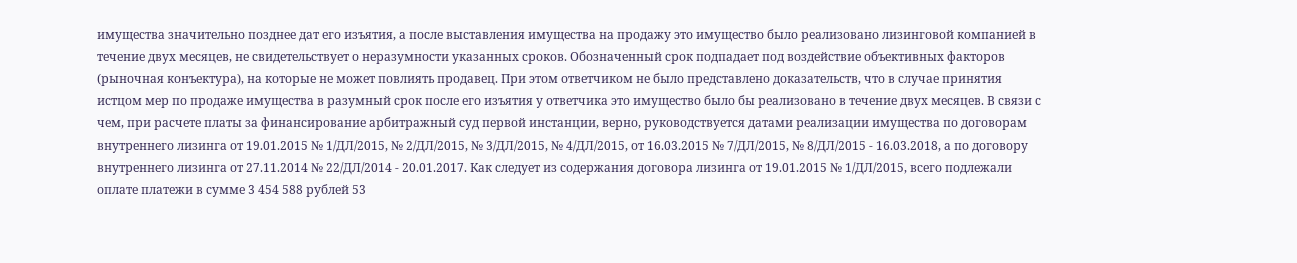имущества значительно позднее дат его изъятия, а после выставления имущества на продажу это имущество было реализовано лизинговой компанией в течение двух месяцев, не свидетельствует о неразумности указанных сроков. Обозначенный срок подпадает под воздействие объективных факторов (рыночная конъектура), на которые не может повлиять продавец. При этом ответчиком не было представлено доказательств, что в случае принятия истцом мер по продаже имущества в разумный срок после его изъятия у ответчика это имущество было бы реализовано в течение двух месяцев. В связи с чем, при расчете платы за финансирование арбитражный суд первой инстанции, верно, руководствуется датами реализации имущества по договорам внутреннего лизинга от 19.01.2015 № 1/ДЛ/2015, № 2/ДЛ/2015, № 3/ДЛ/2015, № 4/ДЛ/2015, от 16.03.2015 № 7/ДЛ/2015, № 8/ДЛ/2015 - 16.03.2018, а по договору внутреннего лизинга от 27.11.2014 № 22/ДЛ/2014 - 20.01.2017. Как следует из содержания договора лизинга от 19.01.2015 № 1/ДЛ/2015, всего подлежали оплате платежи в сумме 3 454 588 рублей 53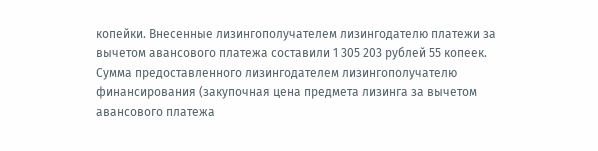копейки. Внесенные лизингополучателем лизингодателю платежи за вычетом авансового платежа составили 1 305 203 рублей 55 копеек. Сумма предоставленного лизингодателем лизингополучателю финансирования (закупочная цена предмета лизинга за вычетом авансового платежа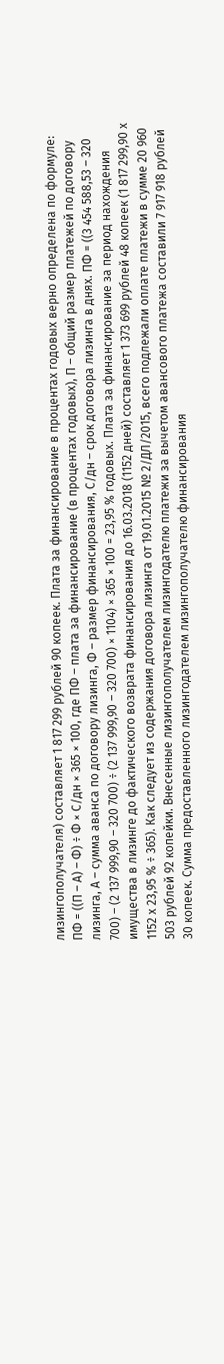лизингополучателя) составляет 1 817 299 рублей 90 копеек. Плата за финансирование в процентах годовых верно определена по формуле: ПФ = ((П – А) – Ф) ÷ Ф × С/дн × 365 × 100, где ПФ – плата за финансирование (в процентах годовых), П – общий размер платежей по договору лизинга, А – сумма аванса по договору лизинга, Ф – размер финансирования, С/дн – срок договора лизинга в днях. ПФ = ((3 454 588,53 – 320 700) – (2 137 999,90 – 320 700) ÷ (2 137 999,90 – 320 700) × 1104) × 365 × 100 = 23,95 % годовых. Плата за финансирование за период нахождения имущества в лизинге до фактического возврата финансирования до 16.03.2018 (1152 дней) составляет 1 373 699 рублей 48 копеек (1 817 299,90 х 1152 х 23,95 % ÷ 365). Как следует из содержания договора лизинга от 19.01.2015 № 2/ДЛ/2015, всего подлежали оплате платежи в сумме 20 960 503 рублей 92 копейки. Внесенные лизингополучателем лизингодателю платежи за вычетом авансового платежа составили 7 917 918 рублей 30 копеек. Сумма предоставленного лизингодателем лизингополучателю финансирования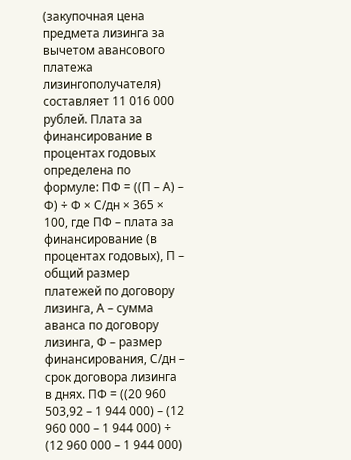(закупочная цена предмета лизинга за вычетом авансового платежа лизингополучателя) составляет 11 016 000 рублей. Плата за финансирование в процентах годовых определена по формуле: ПФ = ((П – А) – Ф) ÷ Ф × С/дн × 365 × 100, где ПФ – плата за финансирование (в процентах годовых), П – общий размер платежей по договору лизинга, А – сумма аванса по договору лизинга, Ф – размер финансирования, С/дн – срок договора лизинга в днях. ПФ = ((20 960 503,92 – 1 944 000) – (12 960 000 – 1 944 000) ÷ (12 960 000 – 1 944 000)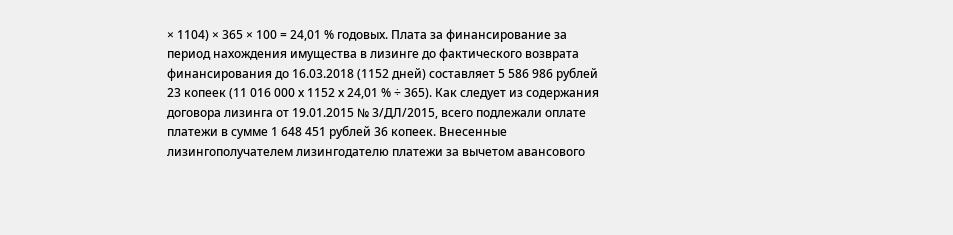× 1104) × 365 × 100 = 24,01 % годовых. Плата за финансирование за период нахождения имущества в лизинге до фактического возврата финансирования до 16.03.2018 (1152 дней) составляет 5 586 986 рублей 23 копеек (11 016 000 х 1152 х 24,01 % ÷ 365). Как следует из содержания договора лизинга от 19.01.2015 № 3/ДЛ/2015, всего подлежали оплате платежи в сумме 1 648 451 рублей 36 копеек. Внесенные лизингополучателем лизингодателю платежи за вычетом авансового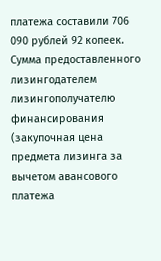платежа составили 706 090 рублей 92 копеек. Сумма предоставленного лизингодателем лизингополучателю финансирования (закупочная цена предмета лизинга за вычетом авансового платежа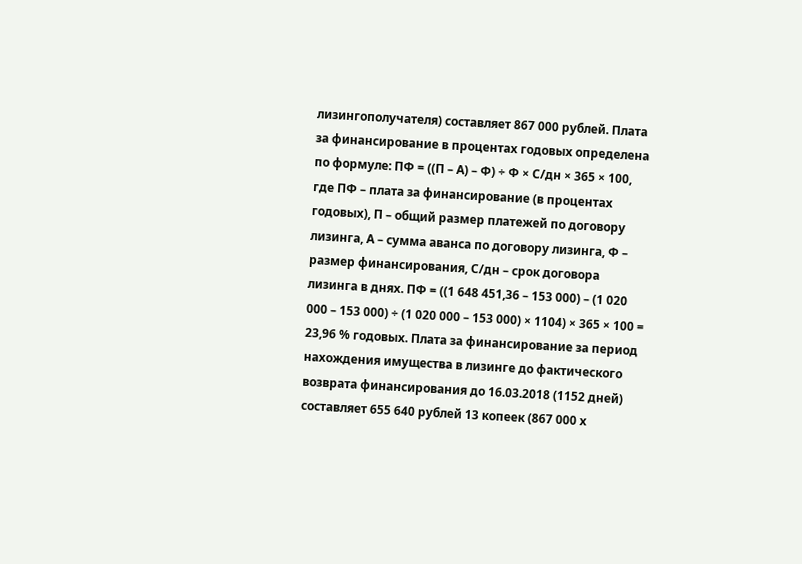лизингополучателя) составляет 867 000 рублей. Плата за финансирование в процентах годовых определена по формуле: ПФ = ((П – А) – Ф) ÷ Ф × С/дн × 365 × 100, где ПФ – плата за финансирование (в процентах годовых), П – общий размер платежей по договору лизинга, А – сумма аванса по договору лизинга, Ф – размер финансирования, С/дн – срок договора лизинга в днях. ПФ = ((1 648 451,36 – 153 000) – (1 020 000 – 153 000) ÷ (1 020 000 – 153 000) × 1104) × 365 × 100 = 23,96 % годовых. Плата за финансирование за период нахождения имущества в лизинге до фактического возврата финансирования до 16.03.2018 (1152 дней) составляет 655 640 рублей 13 копеек (867 000 х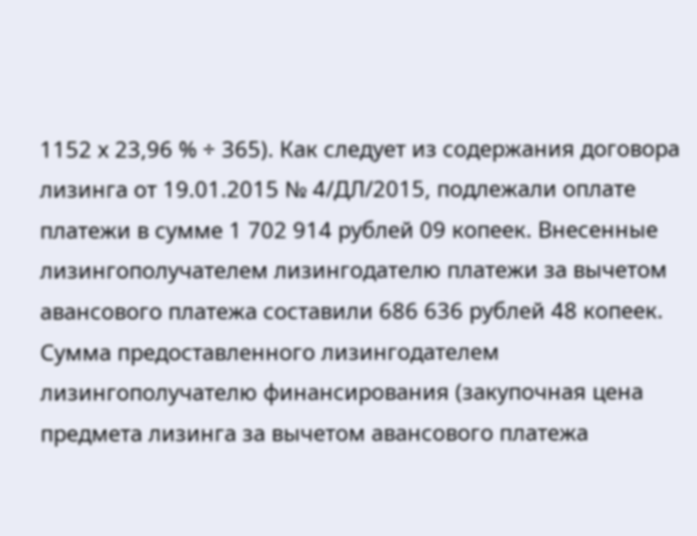1152 х 23,96 % ÷ 365). Как следует из содержания договора лизинга от 19.01.2015 № 4/ДЛ/2015, подлежали оплате платежи в сумме 1 702 914 рублей 09 копеек. Внесенные лизингополучателем лизингодателю платежи за вычетом авансового платежа составили 686 636 рублей 48 копеек. Сумма предоставленного лизингодателем лизингополучателю финансирования (закупочная цена предмета лизинга за вычетом авансового платежа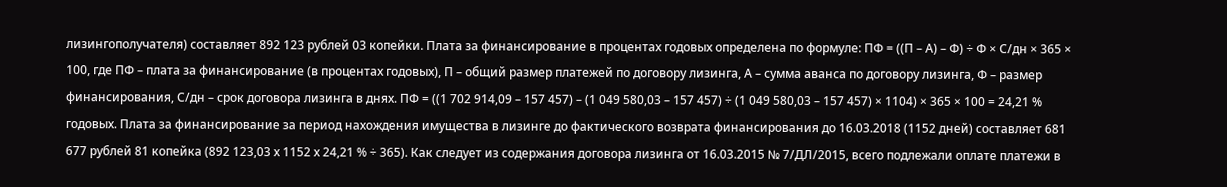лизингополучателя) составляет 892 123 рублей 03 копейки. Плата за финансирование в процентах годовых определена по формуле: ПФ = ((П – А) – Ф) ÷ Ф × С/дн × 365 × 100, где ПФ – плата за финансирование (в процентах годовых), П – общий размер платежей по договору лизинга, А – сумма аванса по договору лизинга, Ф – размер финансирования, С/дн – срок договора лизинга в днях. ПФ = ((1 702 914,09 – 157 457) – (1 049 580,03 – 157 457) ÷ (1 049 580,03 – 157 457) × 1104) × 365 × 100 = 24,21 % годовых. Плата за финансирование за период нахождения имущества в лизинге до фактического возврата финансирования до 16.03.2018 (1152 дней) составляет 681 677 рублей 81 копейка (892 123,03 х 1152 х 24,21 % ÷ 365). Как следует из содержания договора лизинга от 16.03.2015 № 7/ДЛ/2015, всего подлежали оплате платежи в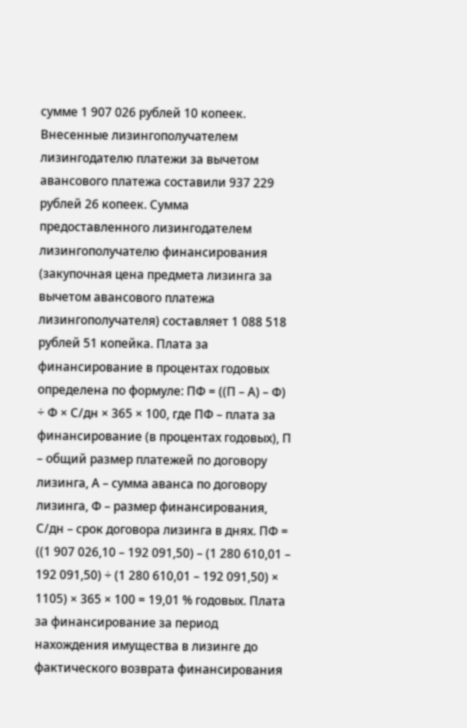сумме 1 907 026 рублей 10 копеек. Внесенные лизингополучателем лизингодателю платежи за вычетом авансового платежа составили 937 229 рублей 26 копеек. Сумма предоставленного лизингодателем лизингополучателю финансирования (закупочная цена предмета лизинга за вычетом авансового платежа лизингополучателя) составляет 1 088 518 рублей 51 копейка. Плата за финансирование в процентах годовых определена по формуле: ПФ = ((П – А) – Ф) ÷ Ф × С/дн × 365 × 100, где ПФ – плата за финансирование (в процентах годовых), П – общий размер платежей по договору лизинга, А – сумма аванса по договору лизинга, Ф – размер финансирования, С/дн – срок договора лизинга в днях. ПФ = ((1 907 026,10 – 192 091,50) – (1 280 610,01 – 192 091,50) ÷ (1 280 610,01 – 192 091,50) × 1105) × 365 × 100 = 19,01 % годовых. Плата за финансирование за период нахождения имущества в лизинге до фактического возврата финансирования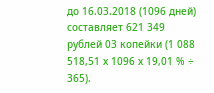до 16.03.2018 (1096 дней) составляет 621 349 рублей 03 копейки (1 088 518,51 х 1096 х 19,01 % ÷ 365).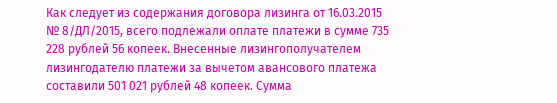Как следует из содержания договора лизинга от 16.03.2015 № 8/ДЛ/2015, всего подлежали оплате платежи в сумме 735 228 рублей 56 копеек. Внесенные лизингополучателем лизингодателю платежи за вычетом авансового платежа составили 501 021 рублей 48 копеек. Сумма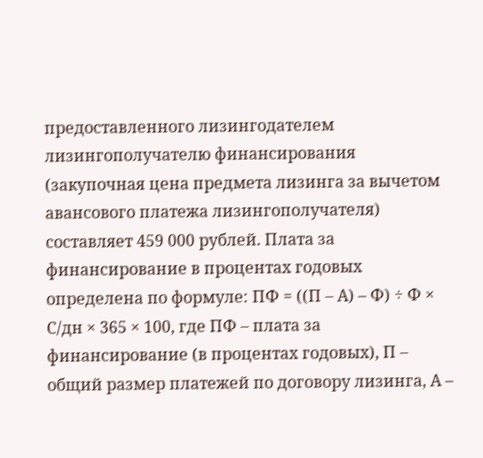предоставленного лизингодателем лизингополучателю финансирования (закупочная цена предмета лизинга за вычетом авансового платежа лизингополучателя) составляет 459 000 рублей. Плата за финансирование в процентах годовых определена по формуле: ПФ = ((П – А) – Ф) ÷ Ф × С/дн × 365 × 100, где ПФ – плата за финансирование (в процентах годовых), П – общий размер платежей по договору лизинга, А –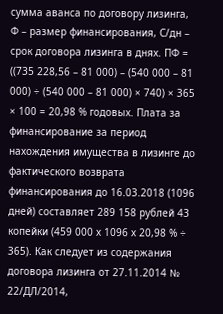сумма аванса по договору лизинга, Ф – размер финансирования, С/дн – срок договора лизинга в днях. ПФ = ((735 228,56 – 81 000) – (540 000 – 81 000) ÷ (540 000 – 81 000) × 740) × 365 × 100 = 20,98 % годовых. Плата за финансирование за период нахождения имущества в лизинге до фактического возврата финансирования до 16.03.2018 (1096 дней) составляет 289 158 рублей 43 копейки (459 000 х 1096 х 20,98 % ÷ 365). Как следует из содержания договора лизинга от 27.11.2014 № 22/ДЛ/2014,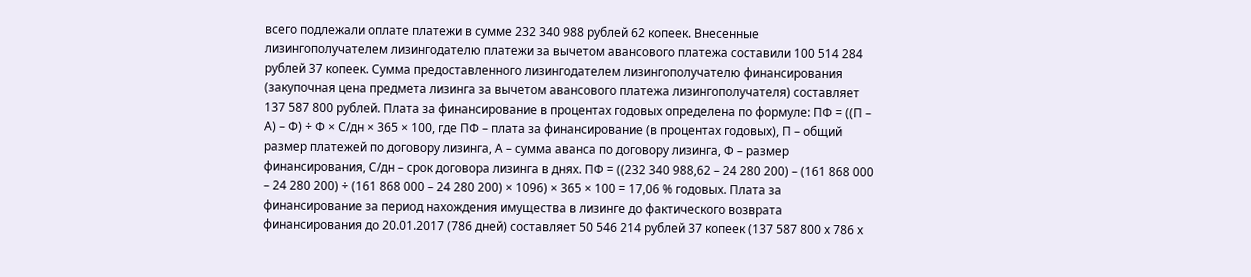всего подлежали оплате платежи в сумме 232 340 988 рублей 62 копеек. Внесенные лизингополучателем лизингодателю платежи за вычетом авансового платежа составили 100 514 284 рублей 37 копеек. Сумма предоставленного лизингодателем лизингополучателю финансирования (закупочная цена предмета лизинга за вычетом авансового платежа лизингополучателя) составляет 137 587 800 рублей. Плата за финансирование в процентах годовых определена по формуле: ПФ = ((П – А) – Ф) ÷ Ф × С/дн × 365 × 100, где ПФ – плата за финансирование (в процентах годовых), П – общий размер платежей по договору лизинга, А – сумма аванса по договору лизинга, Ф – размер финансирования, С/дн – срок договора лизинга в днях. ПФ = ((232 340 988,62 – 24 280 200) – (161 868 000 – 24 280 200) ÷ (161 868 000 – 24 280 200) × 1096) × 365 × 100 = 17,06 % годовых. Плата за финансирование за период нахождения имущества в лизинге до фактического возврата финансирования до 20.01.2017 (786 дней) составляет 50 546 214 рублей 37 копеек (137 587 800 х 786 х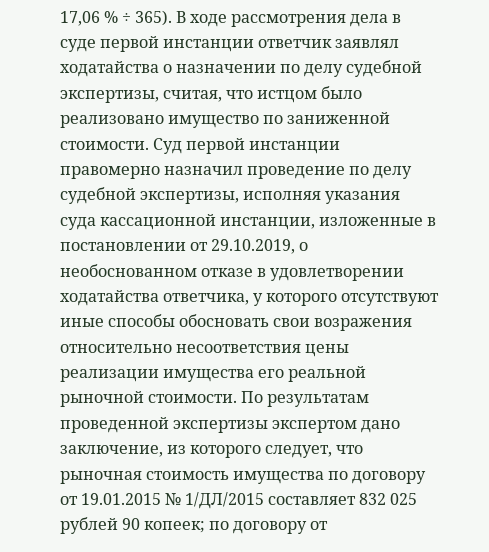17,06 % ÷ 365). В ходе рассмотрения дела в суде первой инстанции ответчик заявлял ходатайства о назначении по делу судебной экспертизы, считая, что истцом было реализовано имущество по заниженной стоимости. Суд первой инстанции правомерно назначил проведение по делу судебной экспертизы, исполняя указания суда кассационной инстанции, изложенные в постановлении от 29.10.2019, о необоснованном отказе в удовлетворении ходатайства ответчика, у которого отсутствуют иные способы обосновать свои возражения относительно несоответствия цены реализации имущества его реальной рыночной стоимости. По результатам проведенной экспертизы экспертом дано заключение, из которого следует, что рыночная стоимость имущества по договору от 19.01.2015 № 1/ДЛ/2015 составляет 832 025 рублей 90 копеек; по договору от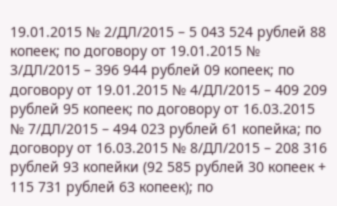19.01.2015 № 2/ДЛ/2015 – 5 043 524 рублей 88 копеек; по договору от 19.01.2015 № 3/ДЛ/2015 – 396 944 рублей 09 копеек; по договору от 19.01.2015 № 4/ДЛ/2015 – 409 209 рублей 95 копеек; по договору от 16.03.2015 № 7/ДЛ/2015 – 494 023 рублей 61 копейка; по договору от 16.03.2015 № 8/ДЛ/2015 – 208 316 рублей 93 копейки (92 585 рублей 30 копеек + 115 731 рублей 63 копеек); по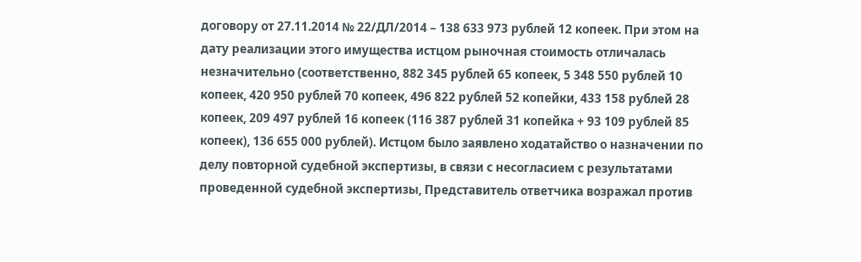договору от 27.11.2014 № 22/ДЛ/2014 – 138 633 973 рублей 12 копеек. При этом на дату реализации этого имущества истцом рыночная стоимость отличалась незначительно (соответственно, 882 345 рублей 65 копеек, 5 348 550 рублей 10 копеек, 420 950 рублей 70 копеек, 496 822 рублей 52 копейки, 433 158 рублей 28 копеек, 209 497 рублей 16 копеек (116 387 рублей 31 копейка + 93 109 рублей 85 копеек), 136 655 000 рублей). Истцом было заявлено ходатайство о назначении по делу повторной судебной экспертизы, в связи с несогласием с результатами проведенной судебной экспертизы, Представитель ответчика возражал против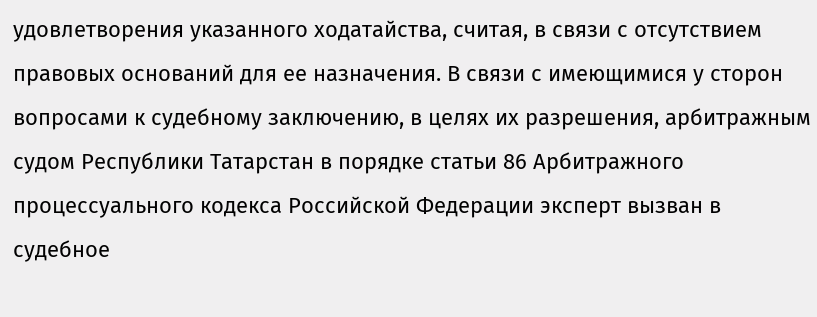удовлетворения указанного ходатайства, считая, в связи с отсутствием правовых оснований для ее назначения. В связи с имеющимися у сторон вопросами к судебному заключению, в целях их разрешения, арбитражным судом Республики Татарстан в порядке статьи 86 Арбитражного процессуального кодекса Российской Федерации эксперт вызван в судебное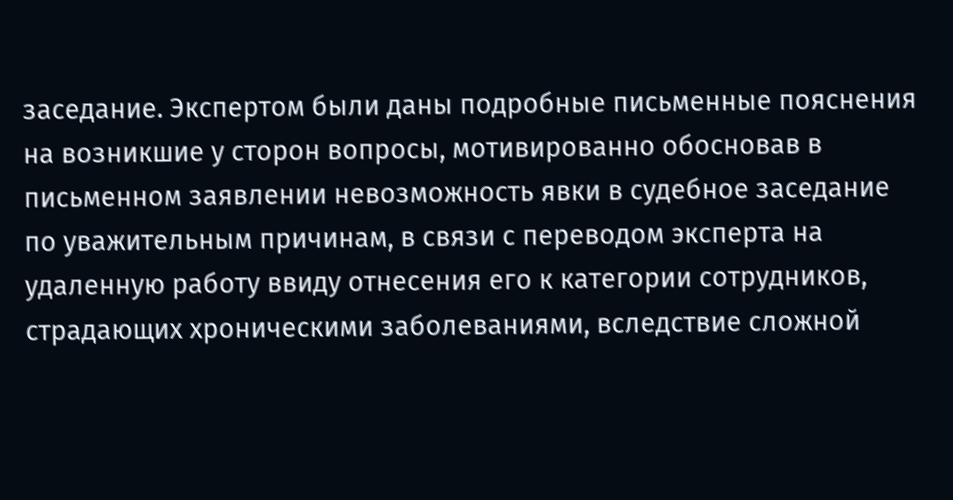заседание. Экспертом были даны подробные письменные пояснения на возникшие у сторон вопросы, мотивированно обосновав в письменном заявлении невозможность явки в судебное заседание по уважительным причинам, в связи с переводом эксперта на удаленную работу ввиду отнесения его к категории сотрудников, страдающих хроническими заболеваниями, вследствие сложной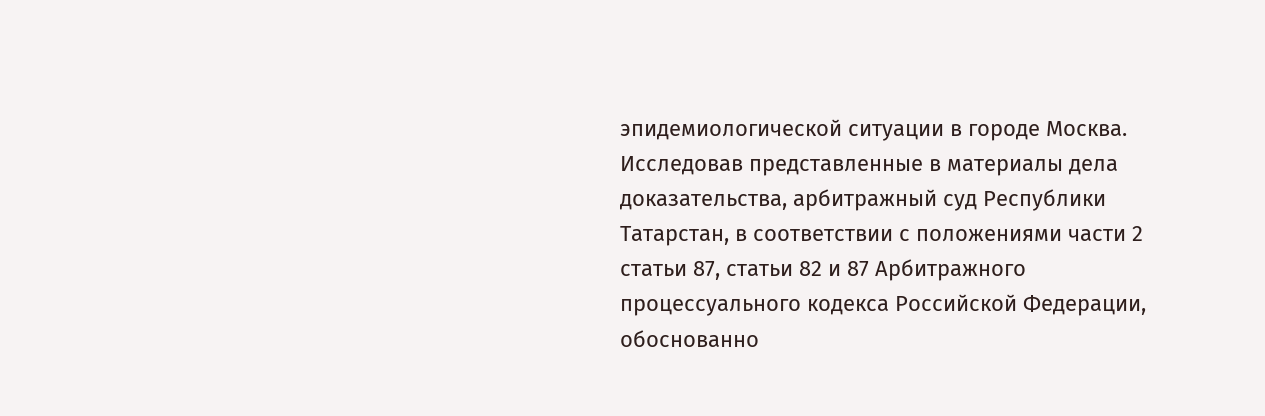эпидемиологической ситуации в городе Москва. Исследовав представленные в материалы дела доказательства, арбитражный суд Республики Татарстан, в соответствии с положениями части 2 статьи 87, статьи 82 и 87 Арбитражного процессуального кодекса Российской Федерации, обоснованно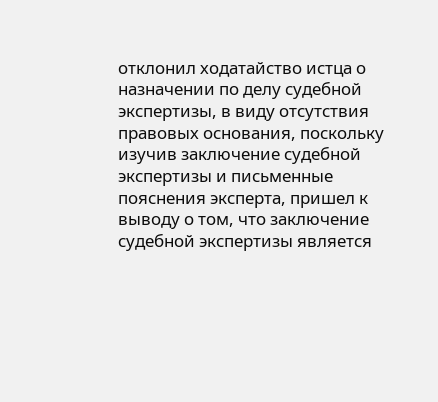отклонил ходатайство истца о назначении по делу судебной экспертизы, в виду отсутствия правовых основания, поскольку изучив заключение судебной экспертизы и письменные пояснения эксперта, пришел к выводу о том, что заключение судебной экспертизы является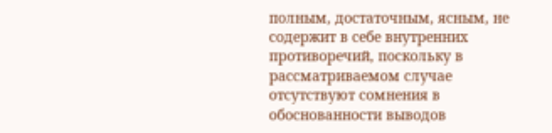полным, достаточным, ясным, не содержит в себе внутренних противоречий, поскольку в рассматриваемом случае отсутствуют сомнения в обоснованности выводов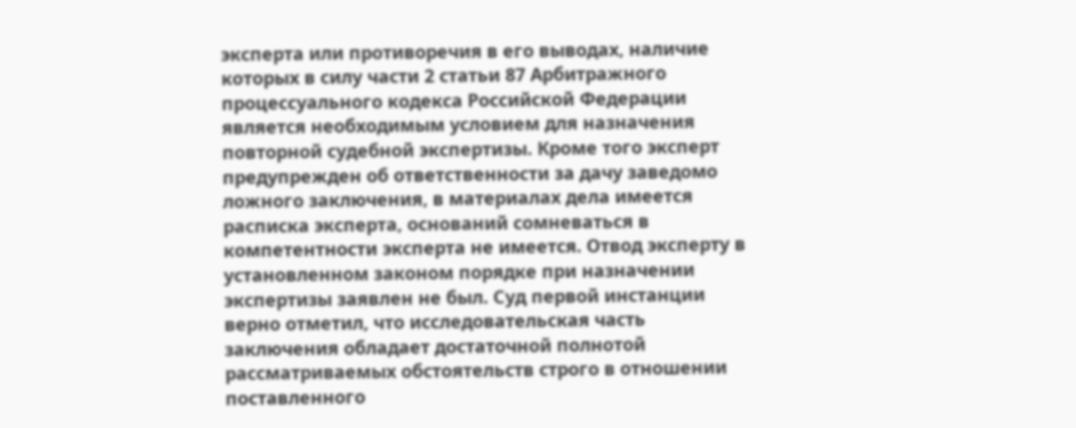эксперта или противоречия в его выводах, наличие которых в силу части 2 статьи 87 Арбитражного процессуального кодекса Российской Федерации является необходимым условием для назначения повторной судебной экспертизы. Кроме того эксперт предупрежден об ответственности за дачу заведомо ложного заключения, в материалах дела имеется расписка эксперта, оснований сомневаться в компетентности эксперта не имеется. Отвод эксперту в установленном законом порядке при назначении экспертизы заявлен не был. Суд первой инстанции верно отметил, что исследовательская часть заключения обладает достаточной полнотой рассматриваемых обстоятельств строго в отношении поставленного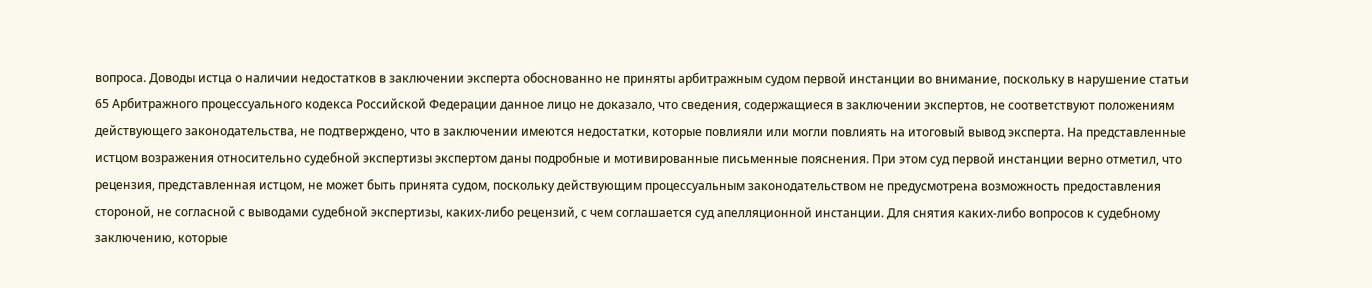вопроса. Доводы истца о наличии недостатков в заключении эксперта обоснованно не приняты арбитражным судом первой инстанции во внимание, поскольку в нарушение статьи 65 Арбитражного процессуального кодекса Российской Федерации данное лицо не доказало, что сведения, содержащиеся в заключении экспертов, не соответствуют положениям действующего законодательства, не подтверждено, что в заключении имеются недостатки, которые повлияли или могли повлиять на итоговый вывод эксперта. На представленные истцом возражения относительно судебной экспертизы экспертом даны подробные и мотивированные письменные пояснения. При этом суд первой инстанции верно отметил, что рецензия, представленная истцом, не может быть принята судом, поскольку действующим процессуальным законодательством не предусмотрена возможность предоставления стороной, не согласной с выводами судебной экспертизы, каких-либо рецензий, с чем соглашается суд апелляционной инстанции. Для снятия каких-либо вопросов к судебному заключению, которые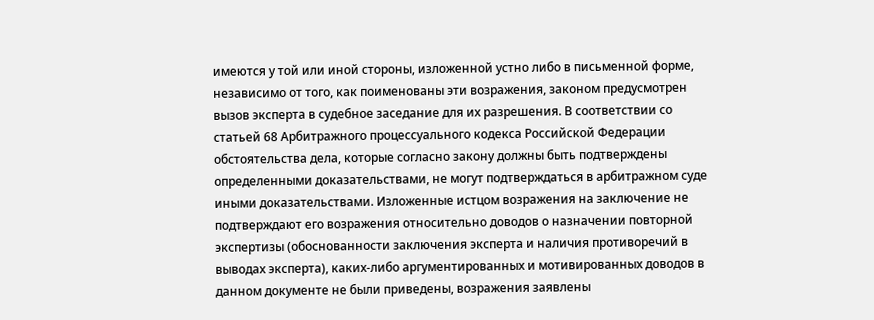имеются у той или иной стороны, изложенной устно либо в письменной форме, независимо от того, как поименованы эти возражения, законом предусмотрен вызов эксперта в судебное заседание для их разрешения. В соответствии со статьей 68 Арбитражного процессуального кодекса Российской Федерации обстоятельства дела, которые согласно закону должны быть подтверждены определенными доказательствами, не могут подтверждаться в арбитражном суде иными доказательствами. Изложенные истцом возражения на заключение не подтверждают его возражения относительно доводов о назначении повторной экспертизы (обоснованности заключения эксперта и наличия противоречий в выводах эксперта), каких-либо аргументированных и мотивированных доводов в данном документе не были приведены, возражения заявлены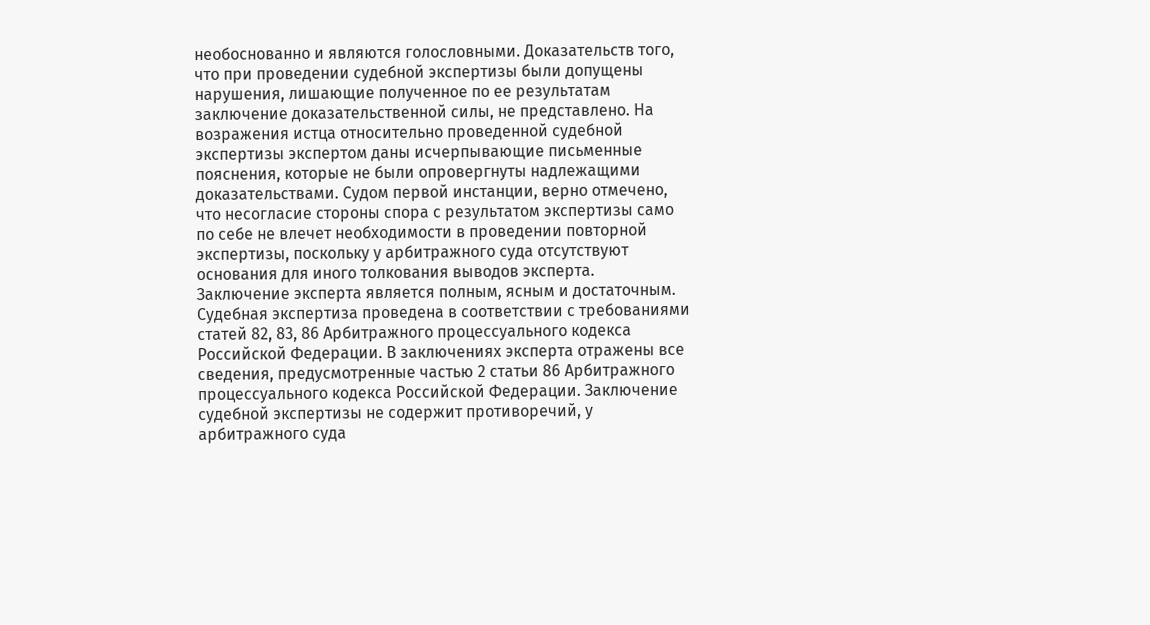необоснованно и являются голословными. Доказательств того, что при проведении судебной экспертизы были допущены нарушения, лишающие полученное по ее результатам заключение доказательственной силы, не представлено. На возражения истца относительно проведенной судебной экспертизы экспертом даны исчерпывающие письменные пояснения, которые не были опровергнуты надлежащими доказательствами. Судом первой инстанции, верно отмечено, что несогласие стороны спора с результатом экспертизы само по себе не влечет необходимости в проведении повторной экспертизы, поскольку у арбитражного суда отсутствуют основания для иного толкования выводов эксперта. Заключение эксперта является полным, ясным и достаточным. Судебная экспертиза проведена в соответствии с требованиями статей 82, 83, 86 Арбитражного процессуального кодекса Российской Федерации. В заключениях эксперта отражены все сведения, предусмотренные частью 2 статьи 86 Арбитражного процессуального кодекса Российской Федерации. Заключение судебной экспертизы не содержит противоречий, у арбитражного суда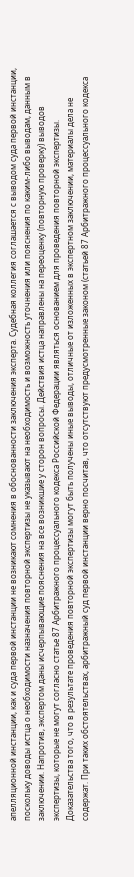апелляционной инстанции, как и суда первой инстанции не возникают сомнения в обоснованности заключения эксперта. Судебная коллегия соглашается с выводом суда первой инстанции, поскольку доводы истца о необходимости назначения повторной экспертизы не указывают на необходимость и возможность уточнения или пояснения по каким-либо выводам, данным в заключении. Напротив, экспертом даны исчерпывающие пояснения на все возникшие у сторон вопросы. Действия истца направлены на переоценку (повторную проверку) выводов экспертизы, которые не могут согласно статье 87 Арбитражного процессуального кодекса Российской Федерации являться основанием для проведения повторной экспертизы. Доказательства того, что в результате проведения повторной экспертизы могут быть получены иные выводы, отличные от изложенных в экспертном заключении, материалы дела не содержат. При таких обстоятельствах, арбитражный суд первой инстанции верно посчитав, что отсутствуют предусмотренные законом (статьей 87 Арбитражного процессуального кодекса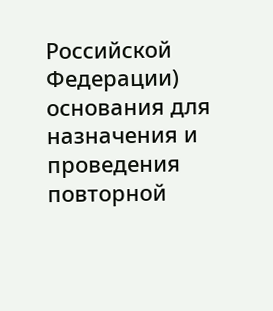Российской Федерации) основания для назначения и проведения повторной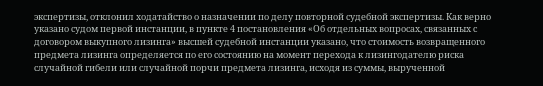экспертизы, отклонил ходатайство о назначении по делу повторной судебной экспертизы. Как верно указано судом первой инстанции, в пункте 4 постановления «Об отдельных вопросах, связанных с договором выкупного лизинга» высшей судебной инстанции указано, что стоимость возвращенного предмета лизинга определяется по его состоянию на момент перехода к лизингодателю риска случайной гибели или случайной порчи предмета лизинга, исходя из суммы, вырученной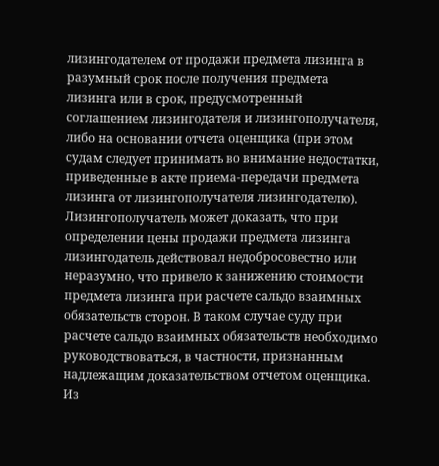лизингодателем от продажи предмета лизинга в разумный срок после получения предмета лизинга или в срок, предусмотренный соглашением лизингодателя и лизингополучателя, либо на основании отчета оценщика (при этом судам следует принимать во внимание недостатки, приведенные в акте приема-передачи предмета лизинга от лизингополучателя лизингодателю). Лизингополучатель может доказать, что при определении цены продажи предмета лизинга лизингодатель действовал недобросовестно или неразумно, что привело к занижению стоимости предмета лизинга при расчете сальдо взаимных обязательств сторон. В таком случае суду при расчете сальдо взаимных обязательств необходимо руководствоваться, в частности, признанным надлежащим доказательством отчетом оценщика. Из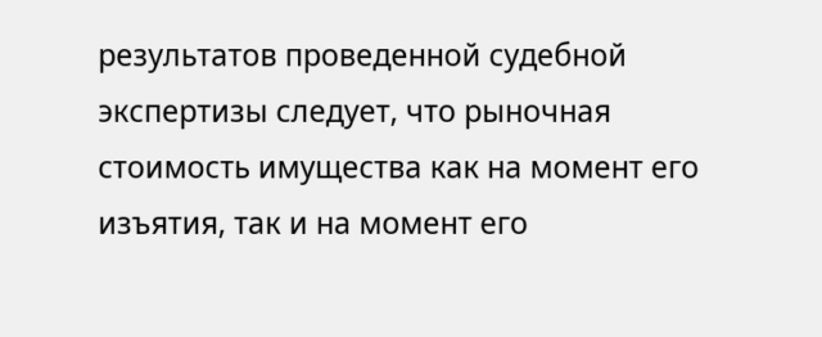результатов проведенной судебной экспертизы следует, что рыночная стоимость имущества как на момент его изъятия, так и на момент его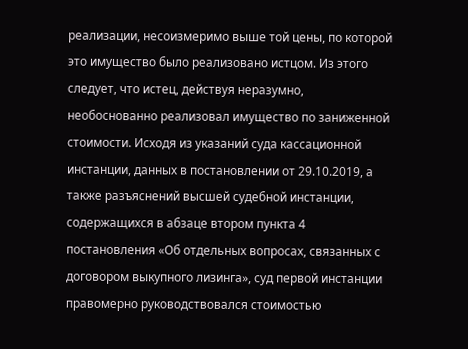реализации, несоизмеримо выше той цены, по которой это имущество было реализовано истцом. Из этого следует, что истец, действуя неразумно, необоснованно реализовал имущество по заниженной стоимости. Исходя из указаний суда кассационной инстанции, данных в постановлении от 29.10.2019, а также разъяснений высшей судебной инстанции, содержащихся в абзаце втором пункта 4 постановления «Об отдельных вопросах, связанных с договором выкупного лизинга», суд первой инстанции правомерно руководствовался стоимостью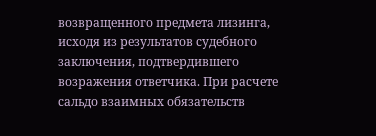возвращенного предмета лизинга, исходя из результатов судебного заключения, подтвердившего возражения ответчика. При расчете сальдо взаимных обязательств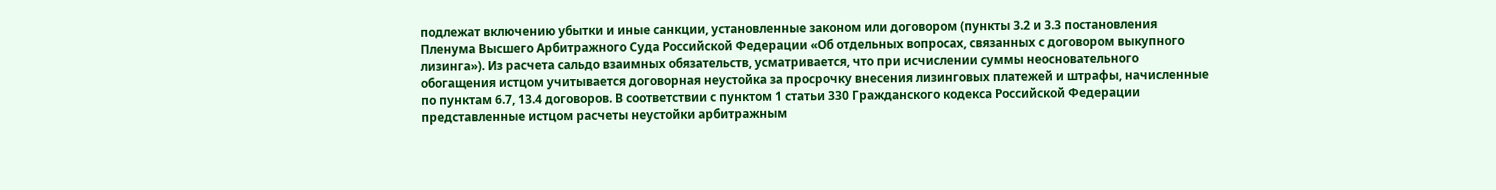подлежат включению убытки и иные санкции, установленные законом или договором (пункты 3.2 и 3.3 постановления Пленума Высшего Арбитражного Суда Российской Федерации «Об отдельных вопросах, связанных с договором выкупного лизинга»). Из расчета сальдо взаимных обязательств, усматривается, что при исчислении суммы неосновательного обогащения истцом учитывается договорная неустойка за просрочку внесения лизинговых платежей и штрафы, начисленные по пунктам 6.7, 13.4 договоров. В соответствии с пунктом 1 статьи 330 Гражданского кодекса Российской Федерации представленные истцом расчеты неустойки арбитражным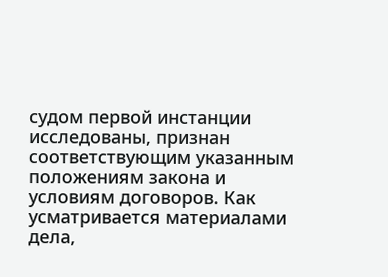судом первой инстанции исследованы, признан соответствующим указанным положениям закона и условиям договоров. Как усматривается материалами дела,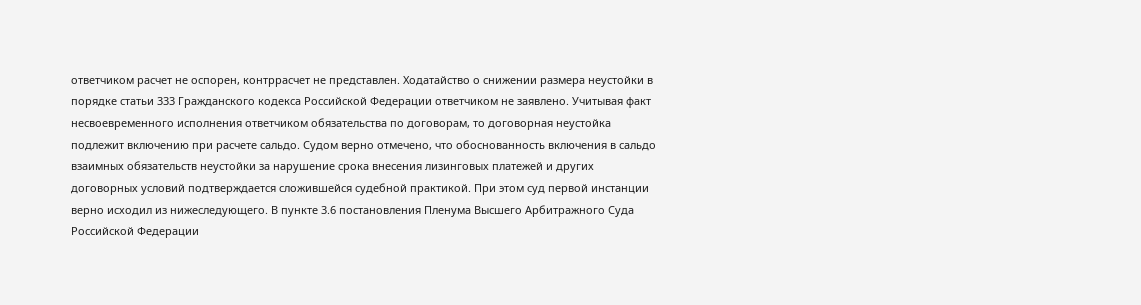ответчиком расчет не оспорен, контррасчет не представлен. Ходатайство о снижении размера неустойки в порядке статьи 333 Гражданского кодекса Российской Федерации ответчиком не заявлено. Учитывая факт несвоевременного исполнения ответчиком обязательства по договорам, то договорная неустойка подлежит включению при расчете сальдо. Судом верно отмечено, что обоснованность включения в сальдо взаимных обязательств неустойки за нарушение срока внесения лизинговых платежей и других договорных условий подтверждается сложившейся судебной практикой. При этом суд первой инстанции верно исходил из нижеследующего. В пункте 3.6 постановления Пленума Высшего Арбитражного Суда Российской Федерации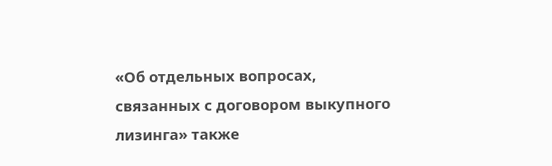«Об отдельных вопросах, связанных с договором выкупного лизинга» также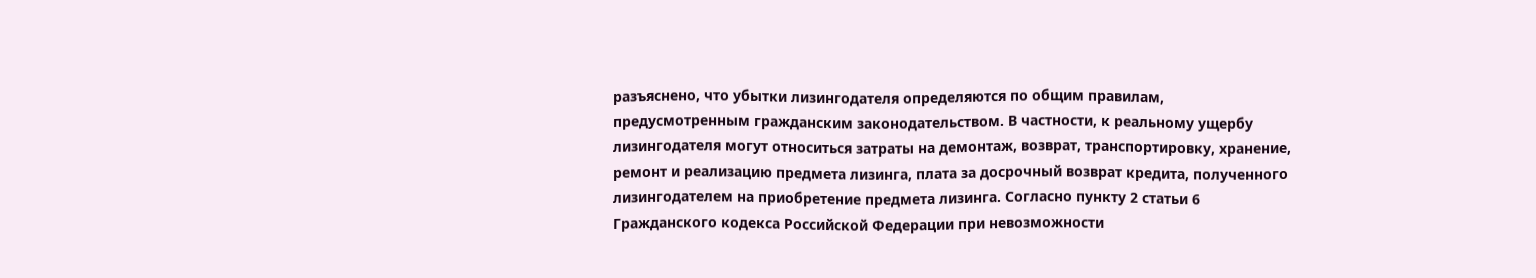разъяснено, что убытки лизингодателя определяются по общим правилам, предусмотренным гражданским законодательством. В частности, к реальному ущербу лизингодателя могут относиться затраты на демонтаж, возврат, транспортировку, хранение, ремонт и реализацию предмета лизинга, плата за досрочный возврат кредита, полученного лизингодателем на приобретение предмета лизинга. Согласно пункту 2 статьи 6 Гражданского кодекса Российской Федерации при невозможности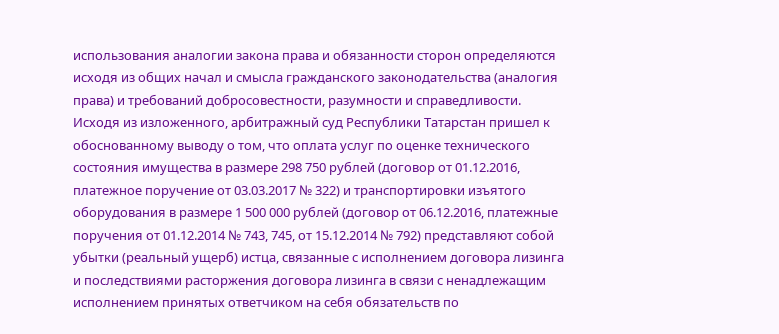использования аналогии закона права и обязанности сторон определяются исходя из общих начал и смысла гражданского законодательства (аналогия права) и требований добросовестности, разумности и справедливости. Исходя из изложенного, арбитражный суд Республики Татарстан пришел к обоснованному выводу о том, что оплата услуг по оценке технического состояния имущества в размере 298 750 рублей (договор от 01.12.2016, платежное поручение от 03.03.2017 № 322) и транспортировки изъятого оборудования в размере 1 500 000 рублей (договор от 06.12.2016, платежные поручения от 01.12.2014 № 743, 745, от 15.12.2014 № 792) представляют собой убытки (реальный ущерб) истца, связанные с исполнением договора лизинга и последствиями расторжения договора лизинга в связи с ненадлежащим исполнением принятых ответчиком на себя обязательств по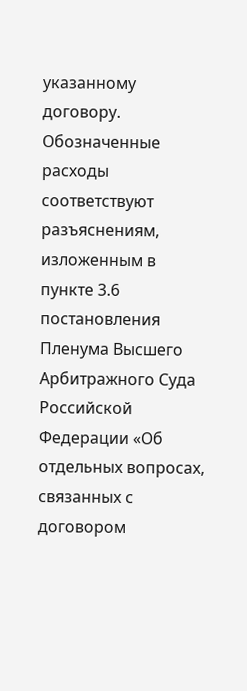указанному договору. Обозначенные расходы соответствуют разъяснениям, изложенным в пункте 3.6 постановления Пленума Высшего Арбитражного Суда Российской Федерации «Об отдельных вопросах, связанных с договором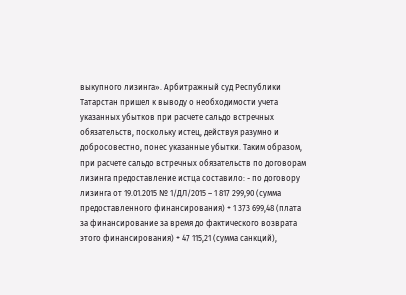выкупного лизинга». Арбитражный суд Республики Татарстан пришел к выводу о необходимости учета указанных убытков при расчете сальдо встречных обязательств, поскольку истец, действуя разумно и добросовестно, понес указанные убытки. Таким образом, при расчете сальдо встречных обязательств по договорам лизинга предоставление истца составило: - по договору лизинга от 19.01.2015 № 1/ДЛ/2015 – 1 817 299,90 (сумма предоставленного финансирования) + 1 373 699,48 (плата за финансирование за время до фактического возврата этого финансирования) + 47 115,21 (сумма санкций),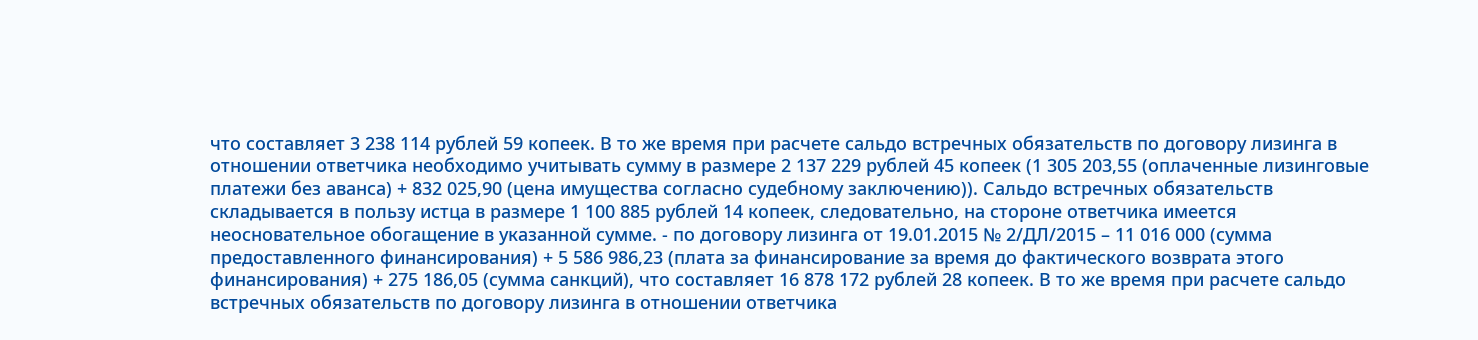что составляет 3 238 114 рублей 59 копеек. В то же время при расчете сальдо встречных обязательств по договору лизинга в отношении ответчика необходимо учитывать сумму в размере 2 137 229 рублей 45 копеек (1 305 203,55 (оплаченные лизинговые платежи без аванса) + 832 025,90 (цена имущества согласно судебному заключению)). Сальдо встречных обязательств складывается в пользу истца в размере 1 100 885 рублей 14 копеек, следовательно, на стороне ответчика имеется неосновательное обогащение в указанной сумме. - по договору лизинга от 19.01.2015 № 2/ДЛ/2015 – 11 016 000 (сумма предоставленного финансирования) + 5 586 986,23 (плата за финансирование за время до фактического возврата этого финансирования) + 275 186,05 (сумма санкций), что составляет 16 878 172 рублей 28 копеек. В то же время при расчете сальдо встречных обязательств по договору лизинга в отношении ответчика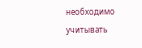необходимо учитывать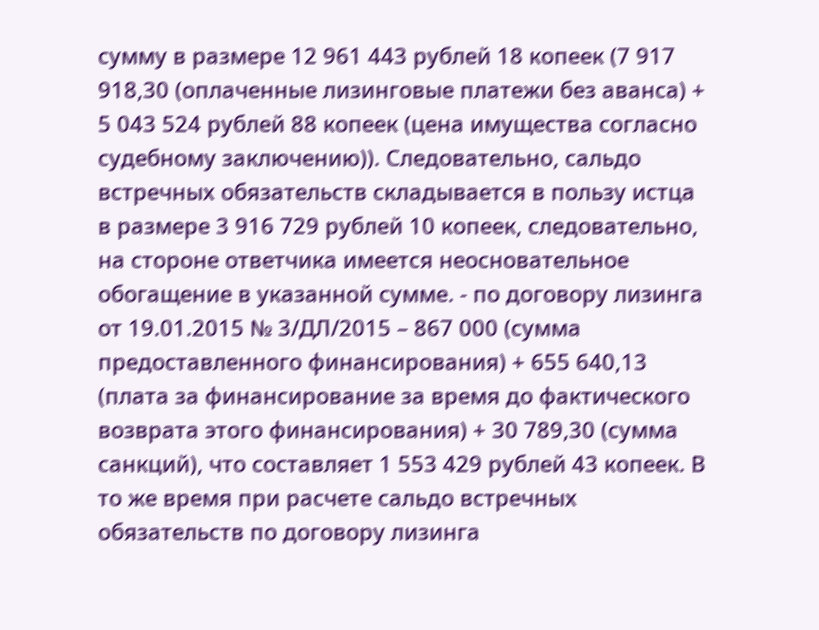сумму в размере 12 961 443 рублей 18 копеек (7 917 918,30 (оплаченные лизинговые платежи без аванса) + 5 043 524 рублей 88 копеек (цена имущества согласно судебному заключению)). Следовательно, сальдо встречных обязательств складывается в пользу истца в размере 3 916 729 рублей 10 копеек, следовательно, на стороне ответчика имеется неосновательное обогащение в указанной сумме. - по договору лизинга от 19.01.2015 № 3/ДЛ/2015 – 867 000 (сумма предоставленного финансирования) + 655 640,13 (плата за финансирование за время до фактического возврата этого финансирования) + 30 789,30 (сумма санкций), что составляет 1 553 429 рублей 43 копеек. В то же время при расчете сальдо встречных обязательств по договору лизинга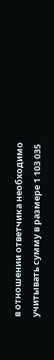в отношении ответчика необходимо учитывать сумму в размере 1 103 035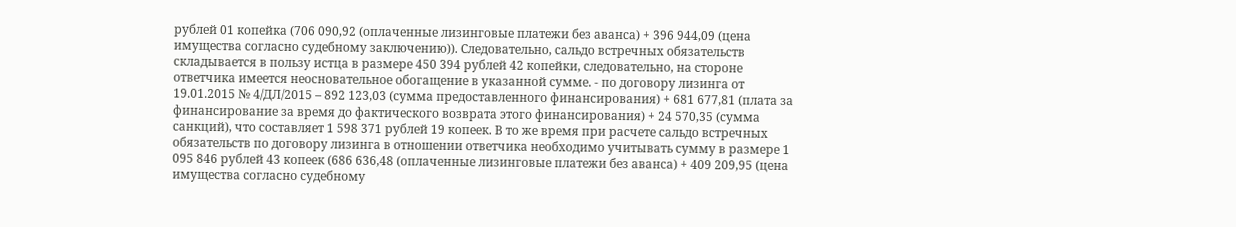рублей 01 копейка (706 090,92 (оплаченные лизинговые платежи без аванса) + 396 944,09 (цена имущества согласно судебному заключению)). Следовательно, сальдо встречных обязательств складывается в пользу истца в размере 450 394 рублей 42 копейки, следовательно, на стороне ответчика имеется неосновательное обогащение в указанной сумме. - по договору лизинга от 19.01.2015 № 4/ДЛ/2015 – 892 123,03 (сумма предоставленного финансирования) + 681 677,81 (плата за финансирование за время до фактического возврата этого финансирования) + 24 570,35 (сумма санкций), что составляет 1 598 371 рублей 19 копеек. В то же время при расчете сальдо встречных обязательств по договору лизинга в отношении ответчика необходимо учитывать сумму в размере 1 095 846 рублей 43 копеек (686 636,48 (оплаченные лизинговые платежи без аванса) + 409 209,95 (цена имущества согласно судебному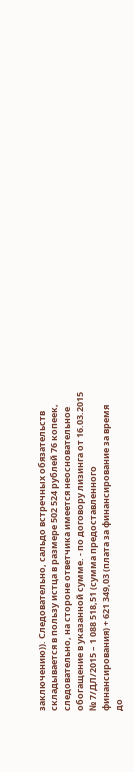заключению)). Следовательно, сальдо встречных обязательств складывается в пользу истца в размере 502 524 рублей 76 копеек, следовательно, на стороне ответчика имеется неосновательное обогащение в указанной сумме. - по договору лизинга от 16.03.2015 № 7/ДЛ/2015 – 1 088 518,51 (сумма предоставленного финансирования) + 621 349,03 (плата за финансирование за время до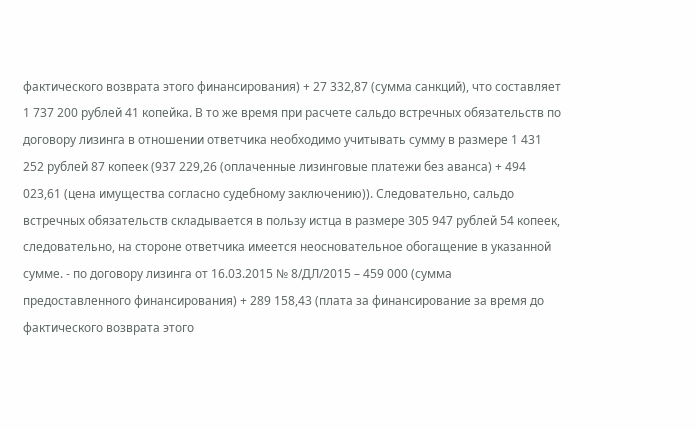фактического возврата этого финансирования) + 27 332,87 (сумма санкций), что составляет 1 737 200 рублей 41 копейка. В то же время при расчете сальдо встречных обязательств по договору лизинга в отношении ответчика необходимо учитывать сумму в размере 1 431 252 рублей 87 копеек (937 229,26 (оплаченные лизинговые платежи без аванса) + 494 023,61 (цена имущества согласно судебному заключению)). Следовательно, сальдо встречных обязательств складывается в пользу истца в размере 305 947 рублей 54 копеек, следовательно, на стороне ответчика имеется неосновательное обогащение в указанной сумме. - по договору лизинга от 16.03.2015 № 8/ДЛ/2015 – 459 000 (сумма предоставленного финансирования) + 289 158,43 (плата за финансирование за время до фактического возврата этого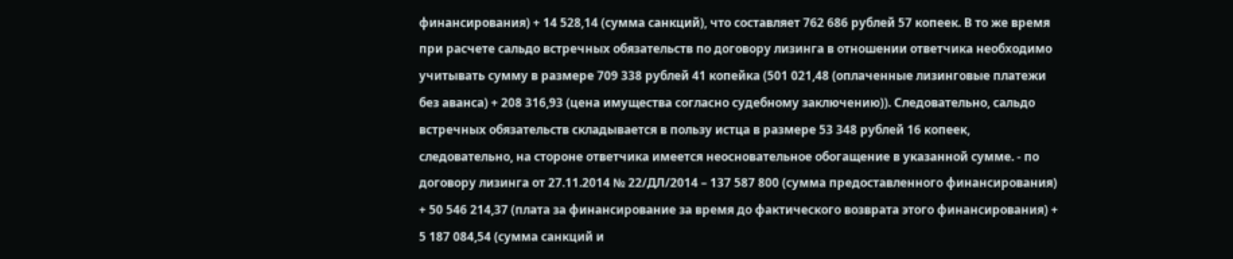финансирования) + 14 528,14 (сумма санкций), что составляет 762 686 рублей 57 копеек. В то же время при расчете сальдо встречных обязательств по договору лизинга в отношении ответчика необходимо учитывать сумму в размере 709 338 рублей 41 копейка (501 021,48 (оплаченные лизинговые платежи без аванса) + 208 316,93 (цена имущества согласно судебному заключению)). Следовательно, сальдо встречных обязательств складывается в пользу истца в размере 53 348 рублей 16 копеек, следовательно, на стороне ответчика имеется неосновательное обогащение в указанной сумме. - по договору лизинга от 27.11.2014 № 22/ДЛ/2014 – 137 587 800 (сумма предоставленного финансирования) + 50 546 214,37 (плата за финансирование за время до фактического возврата этого финансирования) + 5 187 084,54 (сумма санкций и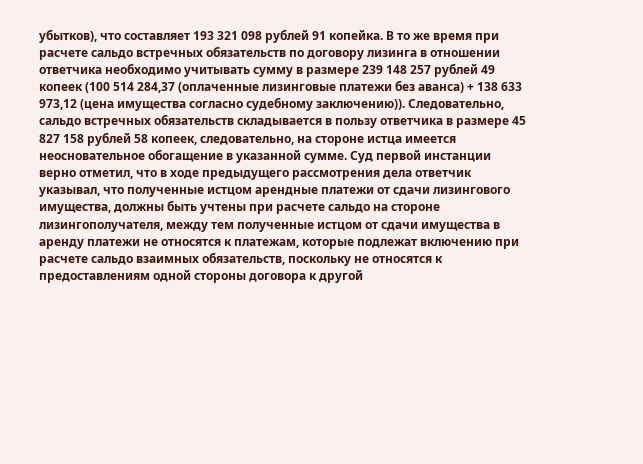убытков), что составляет 193 321 098 рублей 91 копейка. В то же время при расчете сальдо встречных обязательств по договору лизинга в отношении ответчика необходимо учитывать сумму в размере 239 148 257 рублей 49 копеек (100 514 284,37 (оплаченные лизинговые платежи без аванса) + 138 633 973,12 (цена имущества согласно судебному заключению)). Следовательно, сальдо встречных обязательств складывается в пользу ответчика в размере 45 827 158 рублей 58 копеек, следовательно, на стороне истца имеется неосновательное обогащение в указанной сумме. Суд первой инстанции верно отметил, что в ходе предыдущего рассмотрения дела ответчик указывал, что полученные истцом арендные платежи от сдачи лизингового имущества, должны быть учтены при расчете сальдо на стороне лизингополучателя, между тем полученные истцом от сдачи имущества в аренду платежи не относятся к платежам, которые подлежат включению при расчете сальдо взаимных обязательств, поскольку не относятся к предоставлениям одной стороны договора к другой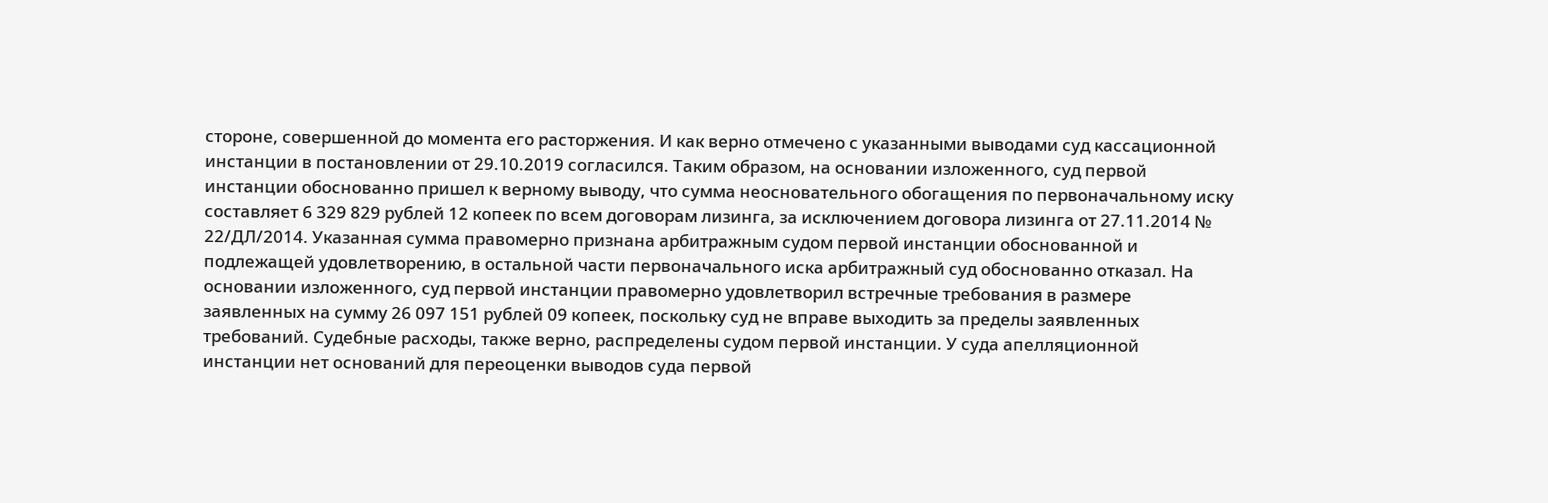стороне, совершенной до момента его расторжения. И как верно отмечено с указанными выводами суд кассационной инстанции в постановлении от 29.10.2019 согласился. Таким образом, на основании изложенного, суд первой инстанции обоснованно пришел к верному выводу, что сумма неосновательного обогащения по первоначальному иску составляет 6 329 829 рублей 12 копеек по всем договорам лизинга, за исключением договора лизинга от 27.11.2014 № 22/ДЛ/2014. Указанная сумма правомерно признана арбитражным судом первой инстанции обоснованной и подлежащей удовлетворению, в остальной части первоначального иска арбитражный суд обоснованно отказал. На основании изложенного, суд первой инстанции правомерно удовлетворил встречные требования в размере заявленных на сумму 26 097 151 рублей 09 копеек, поскольку суд не вправе выходить за пределы заявленных требований. Судебные расходы, также верно, распределены судом первой инстанции. У суда апелляционной инстанции нет оснований для переоценки выводов суда первой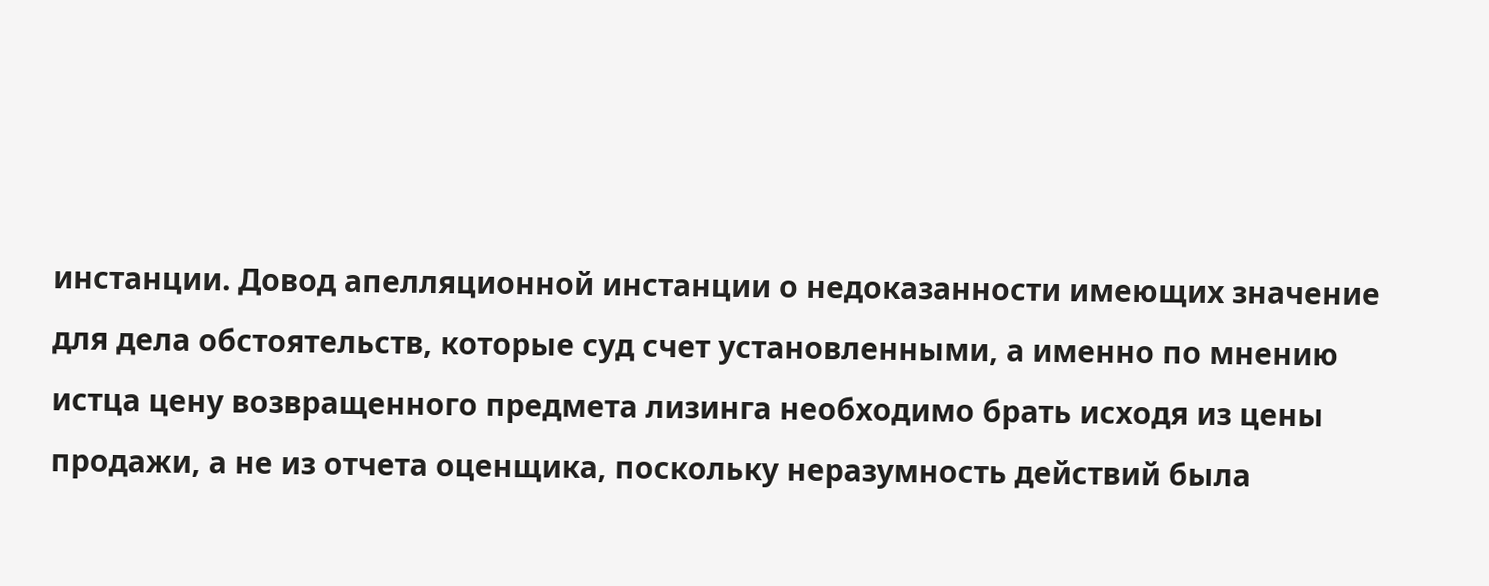инстанции. Довод апелляционной инстанции о недоказанности имеющих значение для дела обстоятельств, которые суд счет установленными, а именно по мнению истца цену возвращенного предмета лизинга необходимо брать исходя из цены продажи, а не из отчета оценщика, поскольку неразумность действий была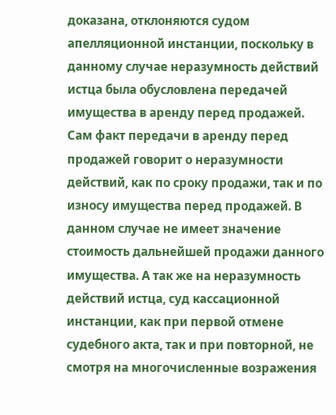доказана, отклоняются судом апелляционной инстанции, поскольку в данному случае неразумность действий истца была обусловлена передачей имущества в аренду перед продажей. Сам факт передачи в аренду перед продажей говорит о неразумности действий, как по сроку продажи, так и по износу имущества перед продажей. В данном случае не имеет значение стоимость дальнейшей продажи данного имущества. А так же на неразумность действий истца, суд кассационной инстанции, как при первой отмене судебного акта, так и при повторной, не смотря на многочисленные возражения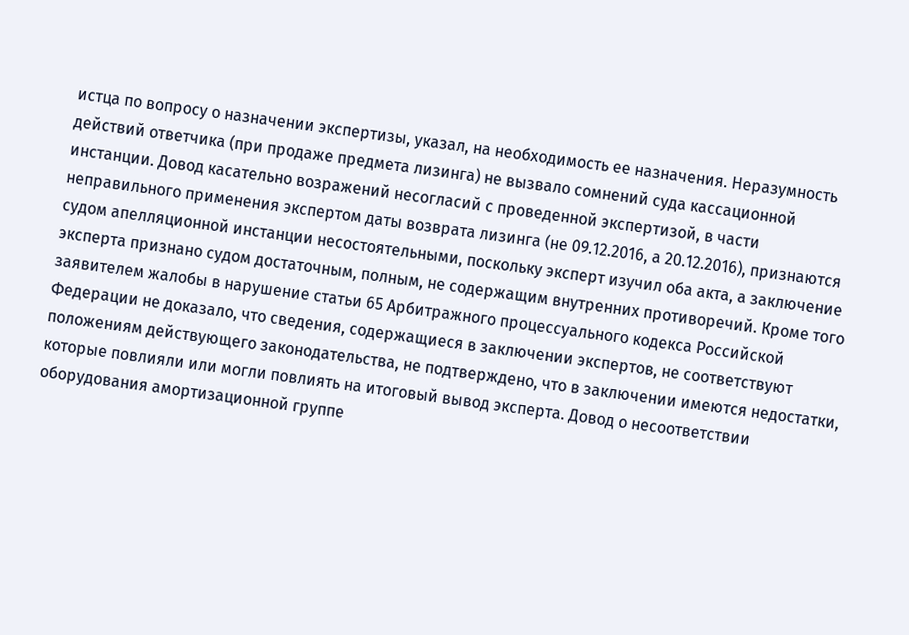истца по вопросу о назначении экспертизы, указал, на необходимость ее назначения. Неразумность действий ответчика (при продаже предмета лизинга) не вызвало сомнений суда кассационной инстанции. Довод касательно возражений несогласий с проведенной экспертизой, в части неправильного применения экспертом даты возврата лизинга (не 09.12.2016, а 20.12.2016), признаются судом апелляционной инстанции несостоятельными, поскольку эксперт изучил оба акта, а заключение эксперта признано судом достаточным, полным, не содержащим внутренних противоречий. Кроме того заявителем жалобы в нарушение статьи 65 Арбитражного процессуального кодекса Российской Федерации не доказало, что сведения, содержащиеся в заключении экспертов, не соответствуют положениям действующего законодательства, не подтверждено, что в заключении имеются недостатки, которые повлияли или могли повлиять на итоговый вывод эксперта. Довод о несоответствии оборудования амортизационной группе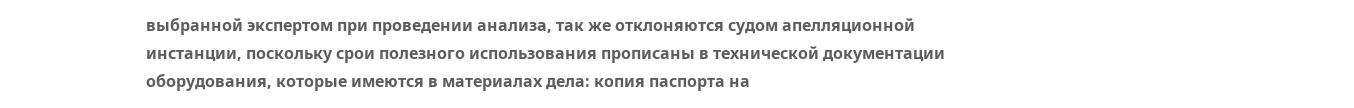выбранной экспертом при проведении анализа, так же отклоняются судом апелляционной инстанции, поскольку срои полезного использования прописаны в технической документации оборудования, которые имеются в материалах дела: копия паспорта на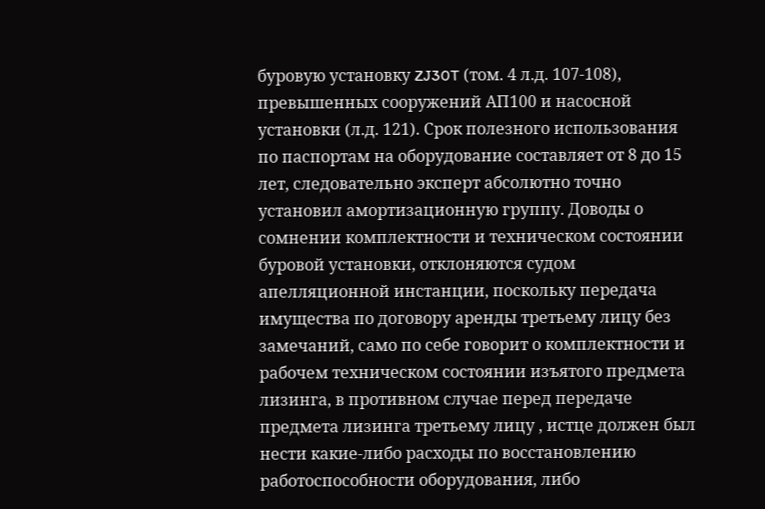буровую установку ZJ30T (том. 4 л.д. 107-108), превышенных сооружений АП100 и насосной установки (л.д. 121). Срок полезного использования по паспортам на оборудование составляет от 8 до 15 лет, следовательно эксперт абсолютно точно установил амортизационную группу. Доводы о сомнении комплектности и техническом состоянии буровой установки, отклоняются судом апелляционной инстанции, поскольку передача имущества по договору аренды третьему лицу без замечаний, само по себе говорит о комплектности и рабочем техническом состоянии изъятого предмета лизинга, в противном случае перед передаче предмета лизинга третьему лицу , истце должен был нести какие-либо расходы по восстановлению работоспособности оборудования, либо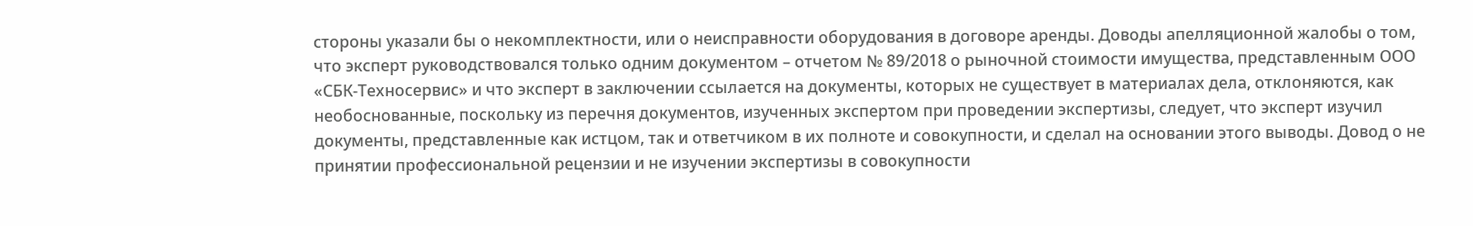стороны указали бы о некомплектности, или о неисправности оборудования в договоре аренды. Доводы апелляционной жалобы о том, что эксперт руководствовался только одним документом – отчетом № 89/2018 о рыночной стоимости имущества, представленным ООО «СБК-Техносервис» и что эксперт в заключении ссылается на документы, которых не существует в материалах дела, отклоняются, как необоснованные, поскольку из перечня документов, изученных экспертом при проведении экспертизы, следует, что эксперт изучил документы, представленные как истцом, так и ответчиком в их полноте и совокупности, и сделал на основании этого выводы. Довод о не принятии профессиональной рецензии и не изучении экспертизы в совокупности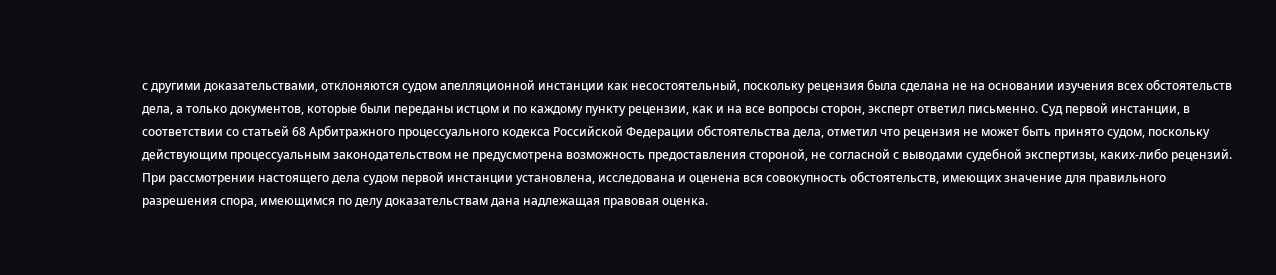с другими доказательствами, отклоняются судом апелляционной инстанции как несостоятельный, поскольку рецензия была сделана не на основании изучения всех обстоятельств дела, а только документов, которые были переданы истцом и по каждому пункту рецензии, как и на все вопросы сторон, эксперт ответил письменно. Суд первой инстанции, в соответствии со статьей 68 Арбитражного процессуального кодекса Российской Федерации обстоятельства дела, отметил что рецензия не может быть принято судом, поскольку действующим процессуальным законодательством не предусмотрена возможность предоставления стороной, не согласной с выводами судебной экспертизы, каких-либо рецензий. При рассмотрении настоящего дела судом первой инстанции установлена, исследована и оценена вся совокупность обстоятельств, имеющих значение для правильного разрешения спора, имеющимся по делу доказательствам дана надлежащая правовая оценка.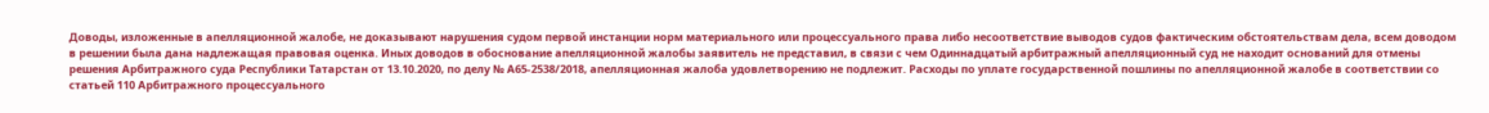Доводы, изложенные в апелляционной жалобе, не доказывают нарушения судом первой инстанции норм материального или процессуального права либо несоответствие выводов судов фактическим обстоятельствам дела, всем доводом в решении была дана надлежащая правовая оценка. Иных доводов в обоснование апелляционной жалобы заявитель не представил, в связи с чем Одиннадцатый арбитражный апелляционный суд не находит оснований для отмены решения Арбитражного суда Республики Татарстан от 13.10.2020, по делу № А65-2538/2018, апелляционная жалоба удовлетворению не подлежит. Расходы по уплате государственной пошлины по апелляционной жалобе в соответствии со статьей 110 Арбитражного процессуального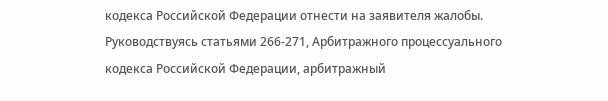кодекса Российской Федерации отнести на заявителя жалобы. Руководствуясь статьями 266-271, Арбитражного процессуального кодекса Российской Федерации, арбитражный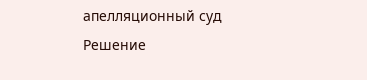апелляционный суд Решение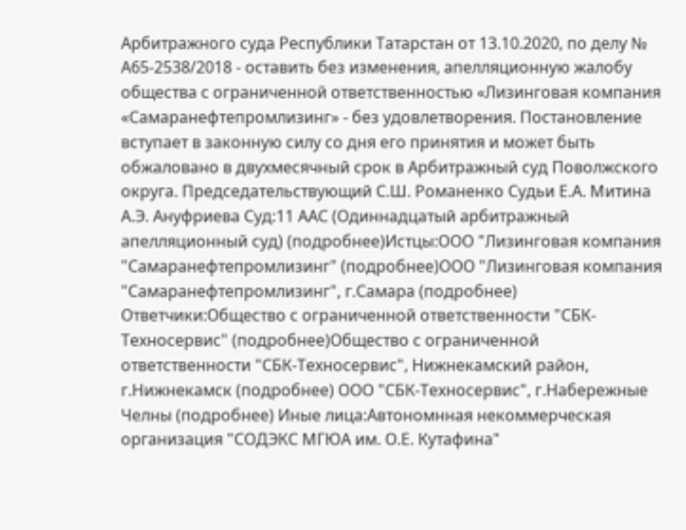Арбитражного суда Республики Татарстан от 13.10.2020, по делу № А65-2538/2018 - оставить без изменения, апелляционную жалобу общества с ограниченной ответственностью «Лизинговая компания «Самаранефтепромлизинг» - без удовлетворения. Постановление вступает в законную силу со дня его принятия и может быть обжаловано в двухмесячный срок в Арбитражный суд Поволжского округа. Председательствующий С.Ш. Романенко Судьи Е.А. Митина А.Э. Ануфриева Суд:11 ААС (Одиннадцатый арбитражный апелляционный суд) (подробнее)Истцы:ООО "Лизинговая компания "Самаранефтепромлизинг" (подробнее)ООО "Лизинговая компания "Самаранефтепромлизинг", г.Самара (подробнее) Ответчики:Общество с ограниченной ответственности "СБК-Техносервис" (подробнее)Общество с ограниченной ответственности "СБК-Техносервис", Нижнекамский район, г.Нижнекамск (подробнее) ООО "СБК-Техносервис", г.Набережные Челны (подробнее) Иные лица:Автономнная некоммерческая организация "СОДЭКС МГЮА им. О.Е. Кутафина"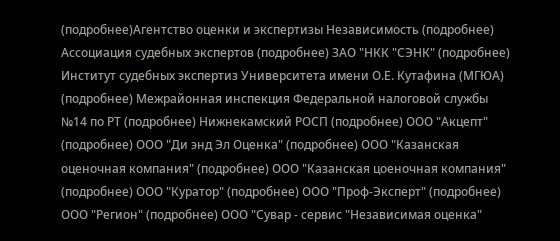(подробнее)Агентство оценки и экспертизы Независимость (подробнее) Ассоциация судебных экспертов (подробнее) ЗАО "НКК "СЭНК" (подробнее) Институт судебных экспертиз Университета имени О.Е. Кутафина (МГЮА) (подробнее) Межрайонная инспекция Федеральной налоговой службы №14 по РТ (подробнее) Нижнекамский РОСП (подробнее) ООО "Акцепт" (подробнее) ООО "Ди энд Эл Оценка" (подробнее) ООО "Казанская оценочная компания" (подробнее) ООО "Казанская цоеночная компания" (подробнее) ООО "Куратор" (подробнее) ООО "Проф-Эксперт" (подробнее) ООО "Регион" (подробнее) ООО "Сувар - сервис "Независимая оценка"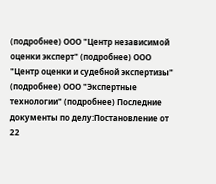(подробнее) ООО "Центр независимой оценки эксперт" (подробнее) ООО "Центр оценки и судебной экспертизы" (подробнее) ООО "Экспертные технологии" (подробнее) Последние документы по делу:Постановление от 22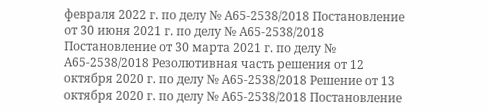февраля 2022 г. по делу № А65-2538/2018 Постановление от 30 июня 2021 г. по делу № А65-2538/2018 Постановление от 30 марта 2021 г. по делу № А65-2538/2018 Резолютивная часть решения от 12 октября 2020 г. по делу № А65-2538/2018 Решение от 13 октября 2020 г. по делу № А65-2538/2018 Постановление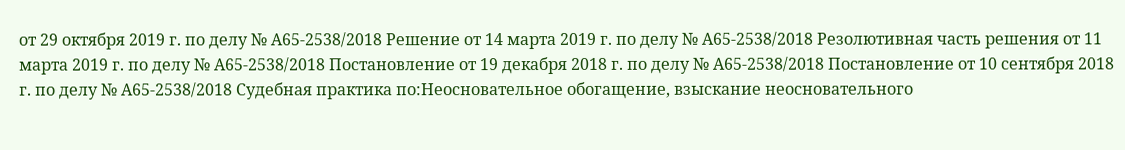от 29 октября 2019 г. по делу № А65-2538/2018 Решение от 14 марта 2019 г. по делу № А65-2538/2018 Резолютивная часть решения от 11 марта 2019 г. по делу № А65-2538/2018 Постановление от 19 декабря 2018 г. по делу № А65-2538/2018 Постановление от 10 сентября 2018 г. по делу № А65-2538/2018 Судебная практика по:Неосновательное обогащение, взыскание неосновательного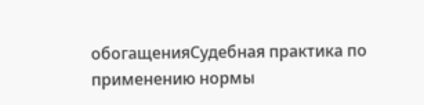обогащенияСудебная практика по применению нормы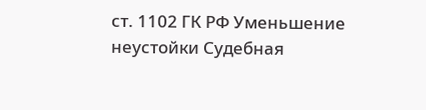ст. 1102 ГК РФ Уменьшение неустойки Судебная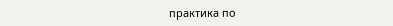практика по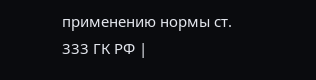применению нормы ст. 333 ГК РФ |